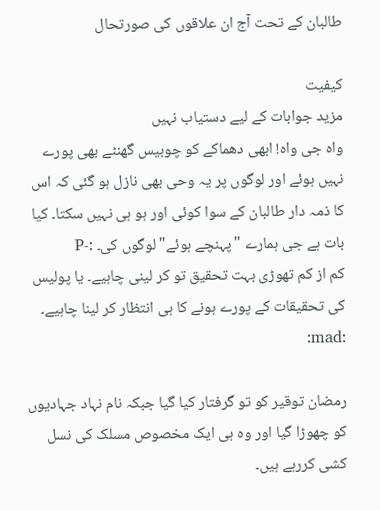طالبان کے تحت آج ان علاقوں کی صورتحال

کیفیت
مزید جوابات کے لیے دستیاب نہیں
واہ جی واہ! ابھی دھماکے کو چوبیس گھنٹے بھی پورے نہیں ہوئے اور لوگوں پر یہ وحی بھی نازل ہو گئی کہ اس کا ذمہ دار طالبان کے سوا کوئی اور ہو ہی نہیں سکتا۔ کیا بات ہے جی ہمارے "پہنچے ہوئے" لوگوں کی۔ :-P
کم از کم تھوڑی بہت تحقیق تو کر لینی چاہیے۔ یا پولیس کی تحقیقات کے پورے ہونے کا ہی انتظار کر لینا چاہیے۔ :mad:

رمضان توقیر کو تو گرفتار کیا گیا جبکہ نام نہاد جہادیوں کو چھوڑا گیا اور وہ ہی ایک مخصوص مسلک کی نسل کشی کررہے ہیں۔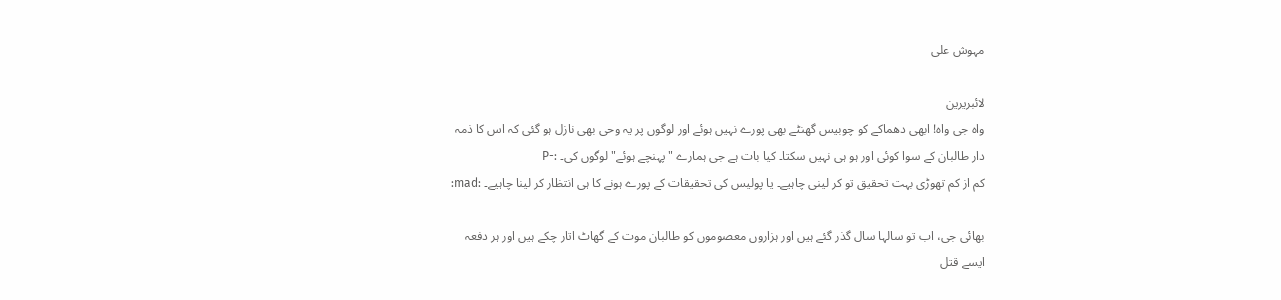مہوش علی

لائبریرین
واہ جی واہ! ابھی دھماکے کو چوبیس گھنٹے بھی پورے نہیں ہوئے اور لوگوں پر یہ وحی بھی نازل ہو گئی کہ اس کا ذمہ دار طالبان کے سوا کوئی اور ہو ہی نہیں سکتا۔ کیا بات ہے جی ہمارے "پہنچے ہوئے" لوگوں کی۔ :-P
کم از کم تھوڑی بہت تحقیق تو کر لینی چاہیے۔ یا پولیس کی تحقیقات کے پورے ہونے کا ہی انتظار کر لینا چاہیے۔ :mad:

بھائی جی، اب تو سالہا سال گذر گئے ہیں اور ہزاروں معصوموں کو طالبان موت کے گھاٹ اتار چکے ہیں اور ہر دفعہ ایسے قتل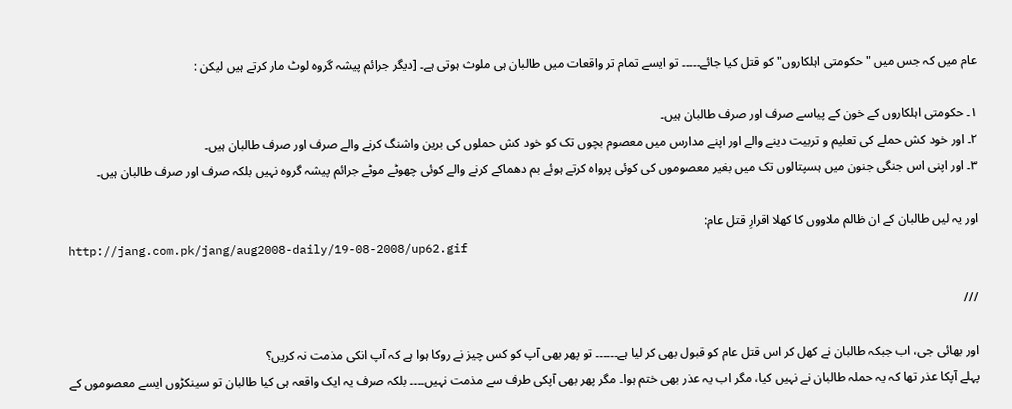عام میں کہ جس میں "حکومتی اہلکاروں" کو قتل کیا جائے۔۔۔۔۔ تو ایسے تمام تر واقعات میں طالبان ہی ملوث ہوتی ہے۔ [دیگر جرائم پیشہ گروہ لوٹ مار کرتے ہیں لیکن :

۱۔ حکومتی اہلکاروں کے خون کے پیاسے صرف اور صرف طالبان ہیں۔
۲۔ اور خود کش حملے کی تعلیم و تربیت دینے والے اور اپنے مدارس میں معصوم بچوں تک کو خود کش حملوں کی برین واشنگ کرنے والے صرف اور صرف طالبان ہیں۔
۳۔ اور اپنی اس جنگی جنون میں ہسپتالوں تک میں بغیر معصوموں کی کوئی پرواہ کرتے ہوئے بم دھماکے کرنے والے کوئی چھوٹے موٹے جرائم پیشہ گروہ نہیں بلکہ صرف اور صرف طالبان ہیں۔

اور یہ لیں طالبان کے ان ظالم ملاووں کا کھلا اقرارِ قتل عام:
http://jang.com.pk/jang/aug2008-daily/19-08-2008/up62.gif

///

اور بھائی جی، اب جبکہ طالبان نے کھل کر اس قتل عام کو قبول بھی کر لیا ہے۔۔۔۔۔۔ تو پھر بھی آپ کو کس چیز نے روکا ہوا ہے کہ آپ انکی مذمت نہ کریں؟
پہلے آپکا عذر تھا کہ یہ حملہ طالبان نے نہیں کیا، مگر اب یہ عذر بھی ختم ہوا۔ مگر پھر بھی آپکی طرف سے مذمت نہیں۔۔۔۔ بلکہ صرف یہ ایک واقعہ ہی کیا طالبان تو سینکڑوں ایسے معصوموں کے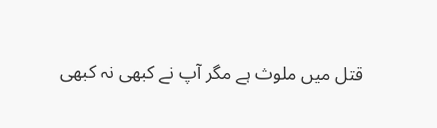قتل میں ملوث ہے مگر آپ نے کبھی نہ کبھی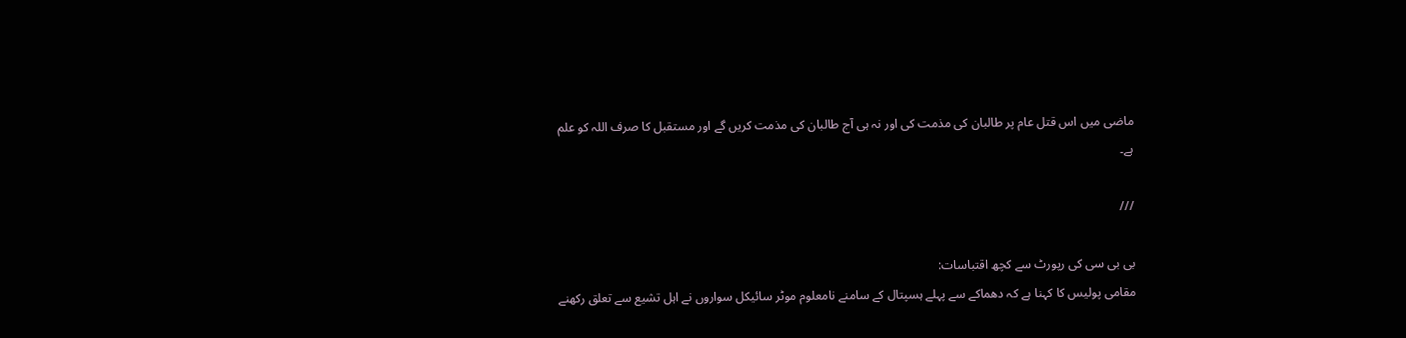ماضی میں اس قتل عام پر طالبان کی مذمت کی اور نہ ہی آج طالبان کی مذمت کریں گے اور مستقبل کا صرف اللہ کو علم ہے۔

///

بی بی سی کی رپورٹ سے کچھ اقتباسات:
مقامی پولیس کا کہنا ہے کہ دھماکے سے پہلے ہسپتال کے سامنے نامعلوم موٹر سائیکل سواروں نے اہل تشیع سے تعلق رکھنے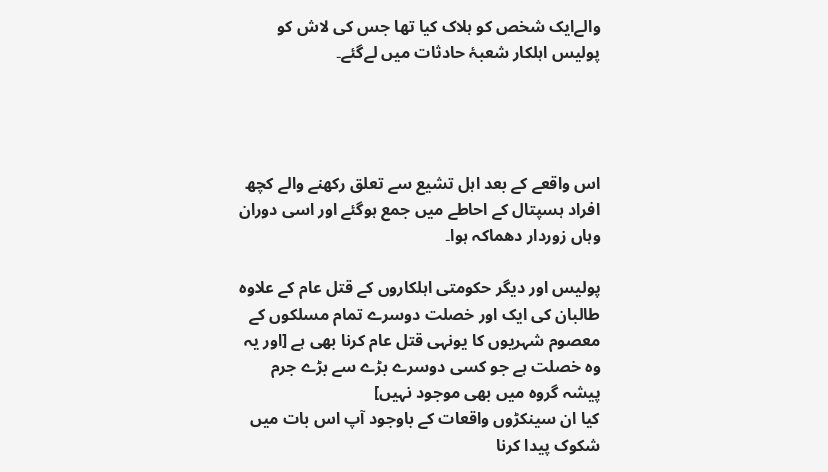والےایک شخص کو ہلاک کیا تھا جس کی لاش کو پولیس اہلکار شعبۂ حادثات میں لےگئے۔




اس واقعے کے بعد اہل تشیع سے تعلق رکھنے والے کچھ افراد ہسپتال کے احاطے میں جمع ہوگئے اور اسی دوران وہاں زوردار دھماکہ ہوا۔

پولیس اور دیگر حکومتی اہلکاروں کے قتل عام کے علاوہ طالبان کی ایک اور خصلت دوسرے تمام مسلکوں کے معصوم شہریوں کا یونہی قتل عام کرنا بھی ہے [اور یہ وہ خصلت ہے جو کسی دوسرے بڑے سے بڑے جرم پیشہ گروہ میں بھی موجود نہیں]
کیا ان سینکڑوں واقعات کے باوجود آپ اس بات میں شکوک پیدا کرنا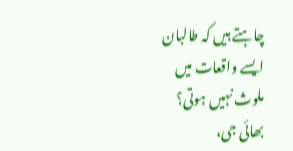چاہتے ہیں کہ طالبان ایسے واقعات میں ملوث نہیں ہوتی؟
بھائی جی،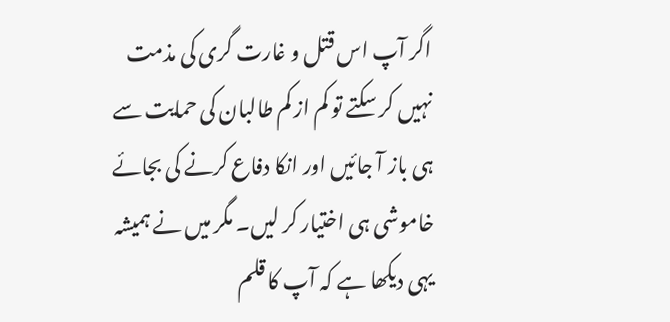اگر آپ اس قتل و غارت گری کی مذمت نہیں کر سکتے تو کم از کم طالبان کی حمایت سے ہی باز آ جائیں اور انکا دفاع کرنے کی بجائے خاموشی ہی اختیار کر لیں۔ مگر میں نے ہمیشہ یہی دیکھا ہے کہ آپ کا قلم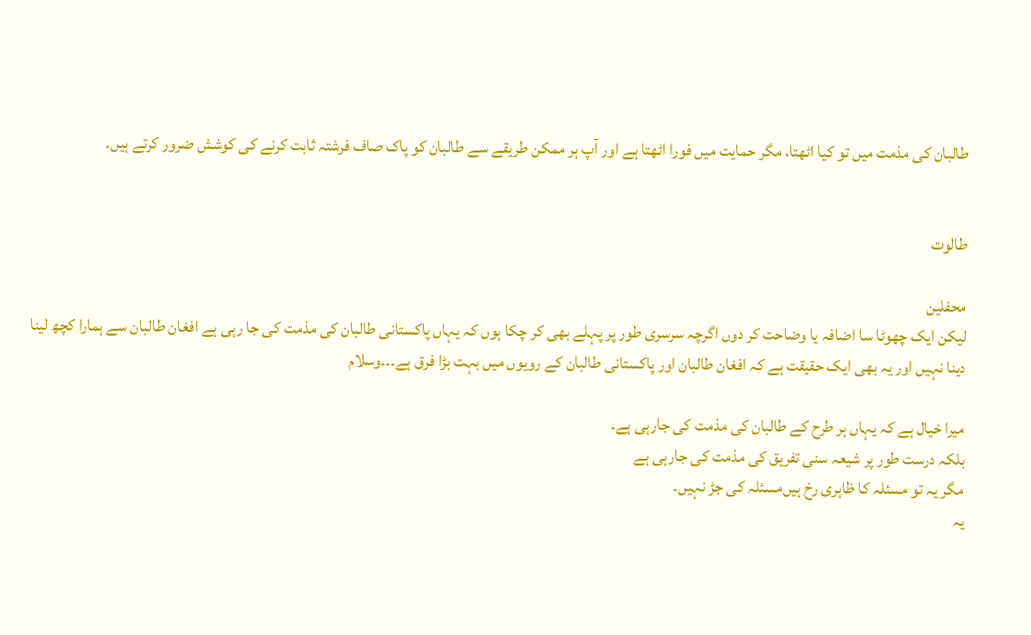طالبان کی مذمت میں تو کیا اٹھتا، مگر حمایت میں فورا اٹھتا ہے اور آپ ہر ممکن طریقے سے طالبان کو پاک صاف فرشتہ ثابت کرنے کی کوشش ضرور کرتے ہیں۔


طالوت

محفلین
لیکن ایک چھوٹا سا اضافہ یا وضاحت کر دوں اگرچہ سرسری طور پر پہلے بھی کر چکا ہوں کہ یہاں پاکستانی طالبان کی مذمت کی جا رہی ہے افغان طالبان سے ہمارا کچھ لینا دینا نہیں اور یہ بھی ایک حقیقت ہے کہ افغان طالبان اور پاکستانی طالبان کے رویوں میں بہت بڑا فرق ہے۔۔۔وسلام

میرا خیال ہے کہ یہاں ہر طرح کے طالبان کی مذمت کی جارہی ہے۔
بلکہ درست طور پر شیعہ سنی تفریق کی مذمت کی جارہی ہے
مگر یہ تو مسئلہ کا ظاہری رخ ہیں‌مسئلہ کی جڑ نہیں۔
یہ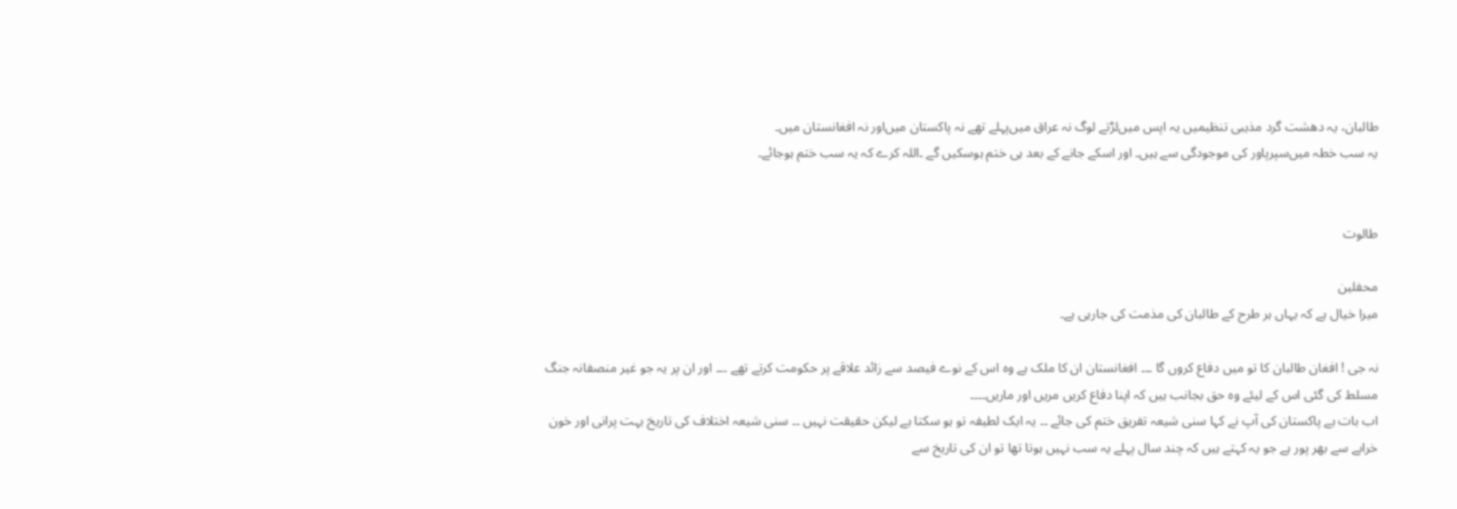طالبان، یہ دھشت گرد مذہبی تنظیمیں یہ اپس میں‌لڑتے لوگ نہ عراق میں‌پہلے تھے نہ پاکستان میں‌اور نہ افغانستان میں۔
یہ سب خطہ میں‌سپرپاور کی موجودگی سے ہیں۔ اور اسکے جانے کے بعد ہی ختم ہوسکیں گے ۔اللہ کرے کہ یہ سب ختم ہوجائے۔


طالوت

محفلین
میرا خیال ہے کہ یہاں ہر طرح کے طالبان کی مذمت کی جارہی ہے۔

نہ جی ! افغان طالبان کا تو میں دفاع کروں گا ۔۔۔ افغانستان ان کا ملک ہے وہ اس کے نوے فیصد سے زائد علاقے پر حکومت کرتے تھے ۔۔۔ اور ان پر یہ جو غیر منصفانہ جنگ مسلط کی گئی اس کے لیئے وہ حق بجانب ہیں کہ اپنا دفاع کریں مریں اور ماریں۔۔۔۔
اب بات ہے پاکستان کی آپ نے کہا سنی شیعہ تفریق ختم کی جائے ۔۔ یہ ایک لطیفہ تو ہو سکتا ہے لیکن حقیقت نہیں ۔۔ سنی شیعہ اختلاف کی تاریخ بہت پرانی اور خون خرابے سے بھر پور ہے جو یہ کہتے ہیں کہ چند سال پہلے یہ سب نہیں ہوتا تھا تو ان کی تاریخ سے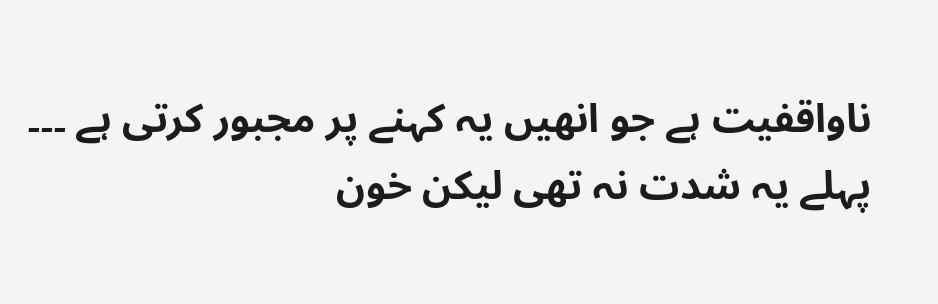ناواقفیت ہے جو انھیں یہ کہنے پر مجبور کرتی ہے ۔۔۔ پہلے یہ شدت نہ تھی لیکن خون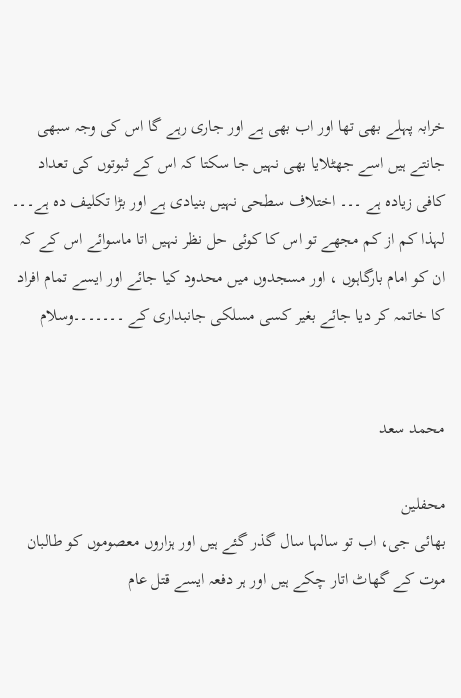خرابہ پہلے بھی تھا اور اب بھی ہے اور جاری رہے گا اس کی وجہ سبھی جانتے ہیں اسے جھٹلایا بھی نہیں جا سکتا کہ اس کے ثبوتوں کی تعداد کافی زیادہ ہے ۔۔۔ اختلاف سطحی نہیں بنیادی ہے اور بڑا تکلیف دہ ہے۔۔۔
لہذا کم از کم مجھے تو اس کا کوئی حل نظر نہیں اتا ماسوائے اس کے کہ ان کو امام بارگاہوں ، اور مسجدوں میں محدود کیا جائے اور ایسے تمام افراد کا خاتمہ کر دیا جائے بغیر کسی مسلکی جانبداری کے ۔۔۔۔۔۔۔وسلام


محمد سعد

محفلین
بھائی جی، اب تو سالہا سال گذر گئے ہیں اور ہزاروں معصوموں کو طالبان موت کے گھاٹ اتار چکے ہیں اور ہر دفعہ ایسے قتل عام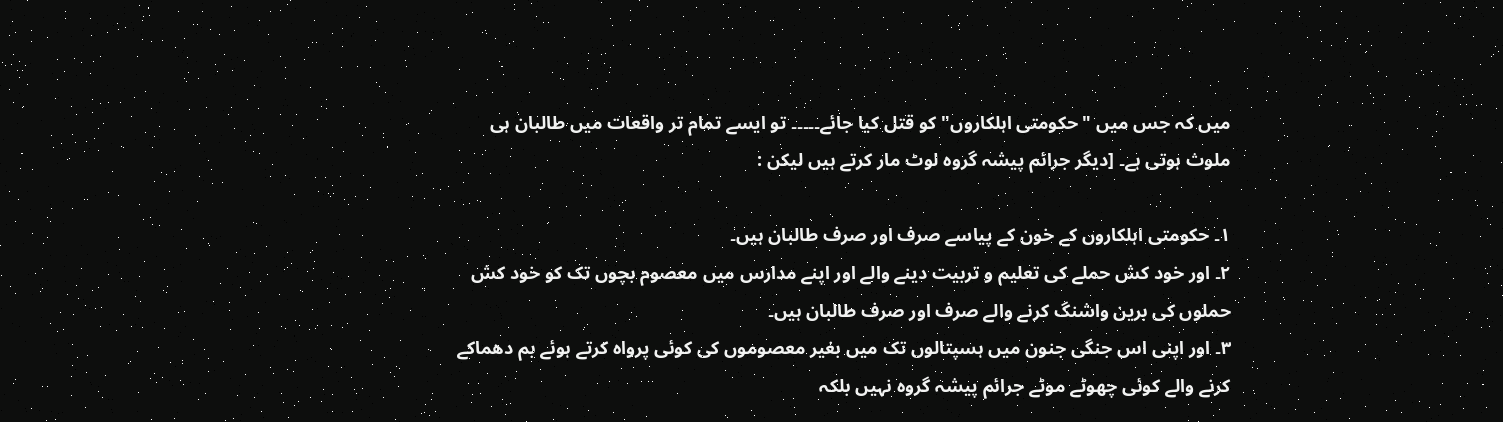میں کہ جس میں "حکومتی اہلکاروں" کو قتل کیا جائے۔۔۔۔۔ تو ایسے تمام تر واقعات میں طالبان ہی ملوث ہوتی ہے۔ [دیگر جرائم پیشہ گروہ لوٹ مار کرتے ہیں لیکن :

۱۔ حکومتی اہلکاروں کے خون کے پیاسے صرف اور صرف طالبان ہیں۔
۲۔ اور خود کش حملے کی تعلیم و تربیت دینے والے اور اپنے مدارس میں معصوم بچوں تک کو خود کش حملوں کی برین واشنگ کرنے والے صرف اور صرف طالبان ہیں۔
۳۔ اور اپنی اس جنگی جنون میں ہسپتالوں تک میں بغیر معصوموں کی کوئی پرواہ کرتے ہوئے بم دھماکے کرنے والے کوئی چھوٹے موٹے جرائم پیشہ گروہ نہیں بلکہ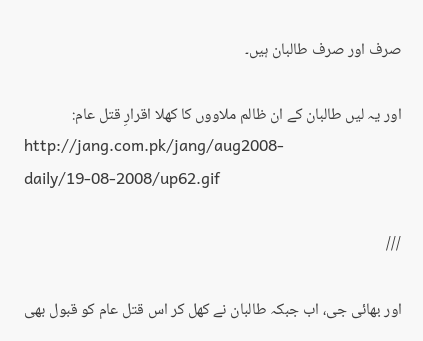صرف اور صرف طالبان ہیں۔

اور یہ لیں طالبان کے ان ظالم ملاووں کا کھلا اقرارِ قتل عام:
http://jang.com.pk/jang/aug2008-daily/19-08-2008/up62.gif

///

اور بھائی جی، اب جبکہ طالبان نے کھل کر اس قتل عام کو قبول بھی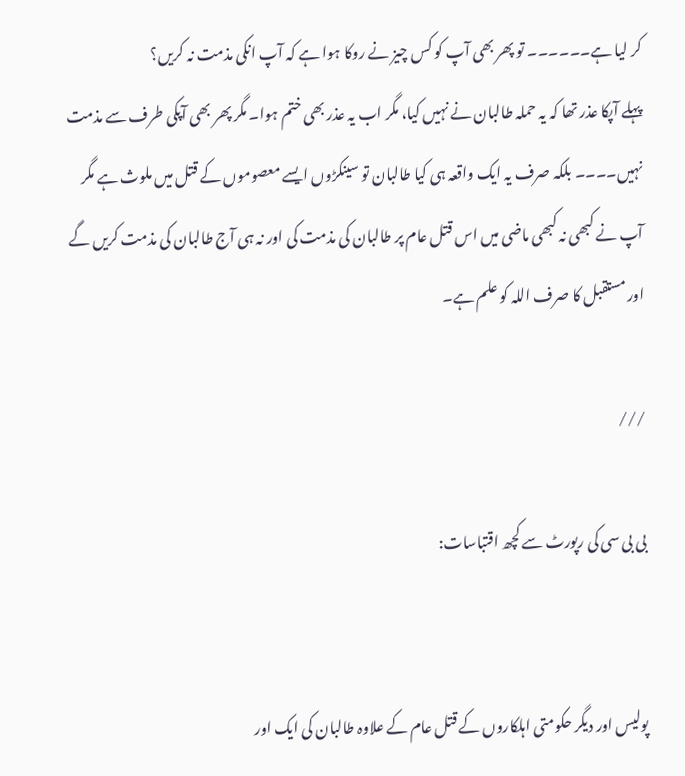کر لیا ہے۔۔۔۔۔۔ تو پھر بھی آپ کو کس چیز نے روکا ہوا ہے کہ آپ انکی مذمت نہ کریں؟
پہلے آپکا عذر تھا کہ یہ حملہ طالبان نے نہیں کیا، مگر اب یہ عذر بھی ختم ہوا۔ مگر پھر بھی آپکی طرف سے مذمت نہیں۔۔۔۔ بلکہ صرف یہ ایک واقعہ ہی کیا طالبان تو سینکڑوں ایسے معصوموں کے قتل میں ملوث ہے مگر آپ نے کبھی نہ کبھی ماضی میں اس قتل عام پر طالبان کی مذمت کی اور نہ ہی آج طالبان کی مذمت کریں گے اور مستقبل کا صرف اللہ کو علم ہے۔

///

بی بی سی کی رپورٹ سے کچھ اقتباسات:


پولیس اور دیگر حکومتی اہلکاروں کے قتل عام کے علاوہ طالبان کی ایک اور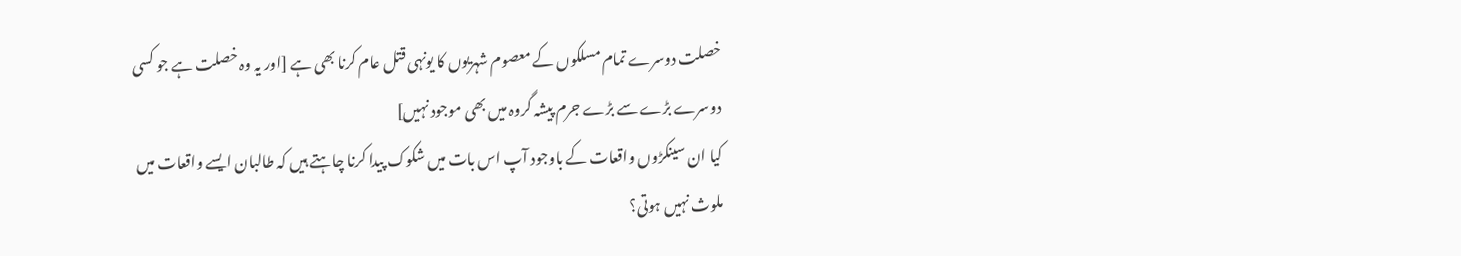خصلت دوسرے تمام مسلکوں کے معصوم شہریوں کا یونہی قتل عام کرنا بھی ہے [اور یہ وہ خصلت ہے جو کسی دوسرے بڑے سے بڑے جرم پیشہ گروہ میں بھی موجود نہیں]
کیا ان سینکڑوں واقعات کے باوجود آپ اس بات میں شکوک پیدا کرنا چاہتے ہیں کہ طالبان ایسے واقعات میں ملوث نہیں ہوتی؟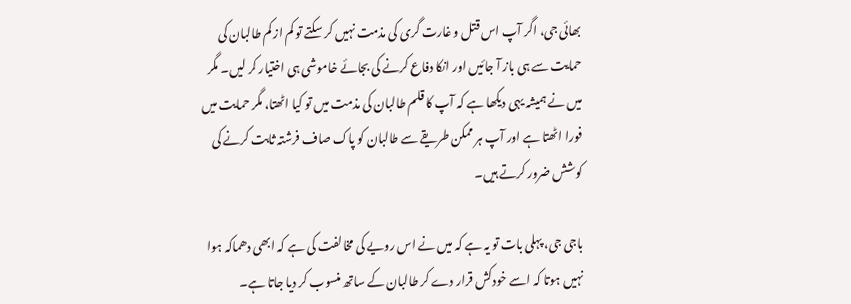بھائی جی، اگر آپ اس قتل و غارت گری کی مذمت نہیں کر سکتے تو کم از کم طالبان کی حمایت سے ہی باز آ جائیں اور انکا دفاع کرنے کی بجائے خاموشی ہی اختیار کر لیں۔ مگر میں نے ہمیشہ یہی دیکھا ہے کہ آپ کا قلم طالبان کی مذمت میں تو کیا اٹھتا، مگر حمایت میں فورا اٹھتا ہے اور آپ ہر ممکن طریقے سے طالبان کو پاک صاف فرشتہ ثابت کرنے کی کوشش ضرور کرتے ہیں۔

باجی جی، پہلی بات تو یہ ہے کہ میں نے اس رویے کی مخالفت کی ہے کہ ابھی دھماکہ ہوا نہیں ہوتا کہ اسے خودکش قرار دے کر طالبان کے ساتھ منسوب کر دیا جاتا ہے۔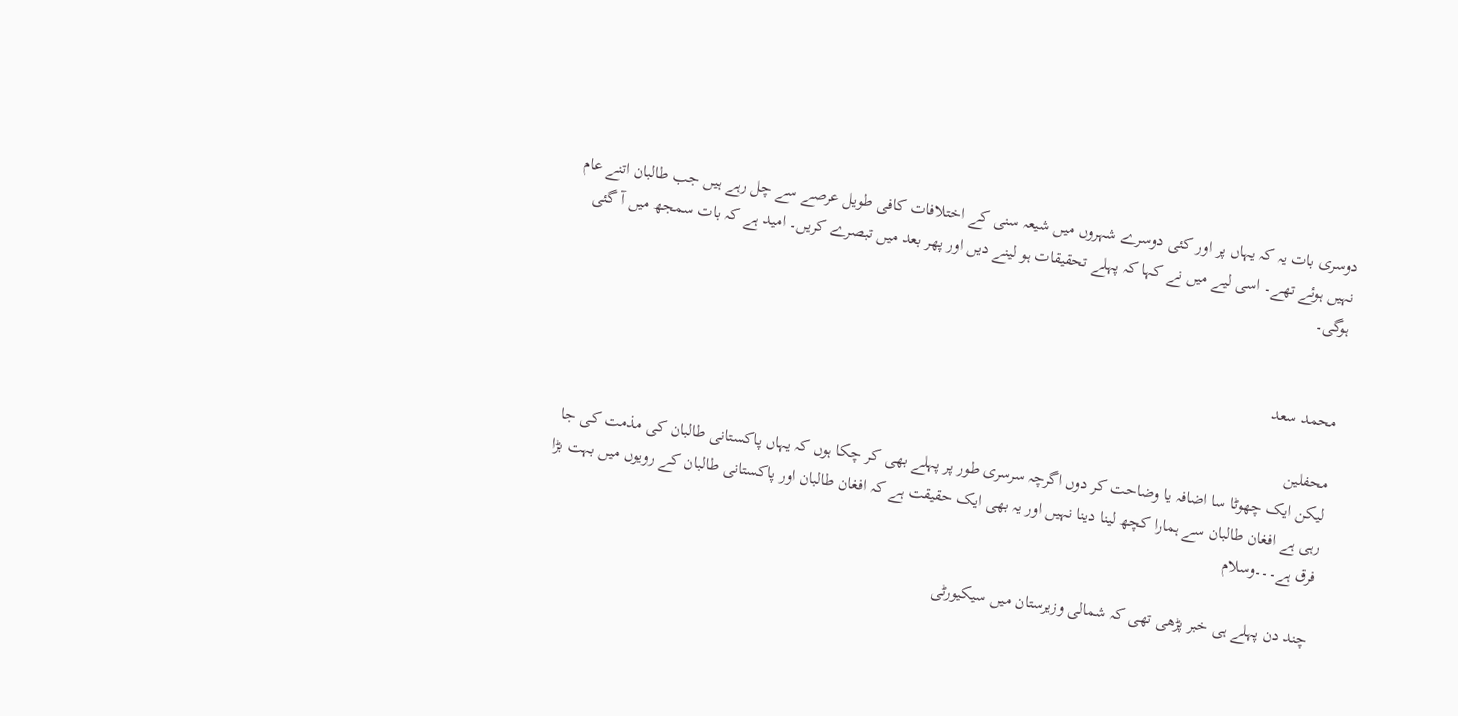دوسری بات یہ کہ یہاں پر اور کئی دوسرے شہروں میں شیعہ سنی کے اختلافات کافی طویل عرصے سے چل رہے ہیں جب طالبان اتنے عام نہیں ہوئے تھے۔ اسی لیے میں نے کہا کہ پہلے تحقیقات ہو لینے دیں اور پھر بعد میں تبصرے کریں۔ امید ہے کہ بات سمجھ میں آ گئی ہوگی۔


محمد سعد

محفلین
لیکن ایک چھوٹا سا اضافہ یا وضاحت کر دوں اگرچہ سرسری طور پر پہلے بھی کر چکا ہوں کہ یہاں پاکستانی طالبان کی مذمت کی جا رہی ہے افغان طالبان سے ہمارا کچھ لینا دینا نہیں اور یہ بھی ایک حقیقت ہے کہ افغان طالبان اور پاکستانی طالبان کے رویوں میں بہت بڑا فرق ہے۔۔۔وسلام

چند دن پہلے ہی خبر پڑھی تھی کہ شمالی وزیرستان میں سیکیورٹی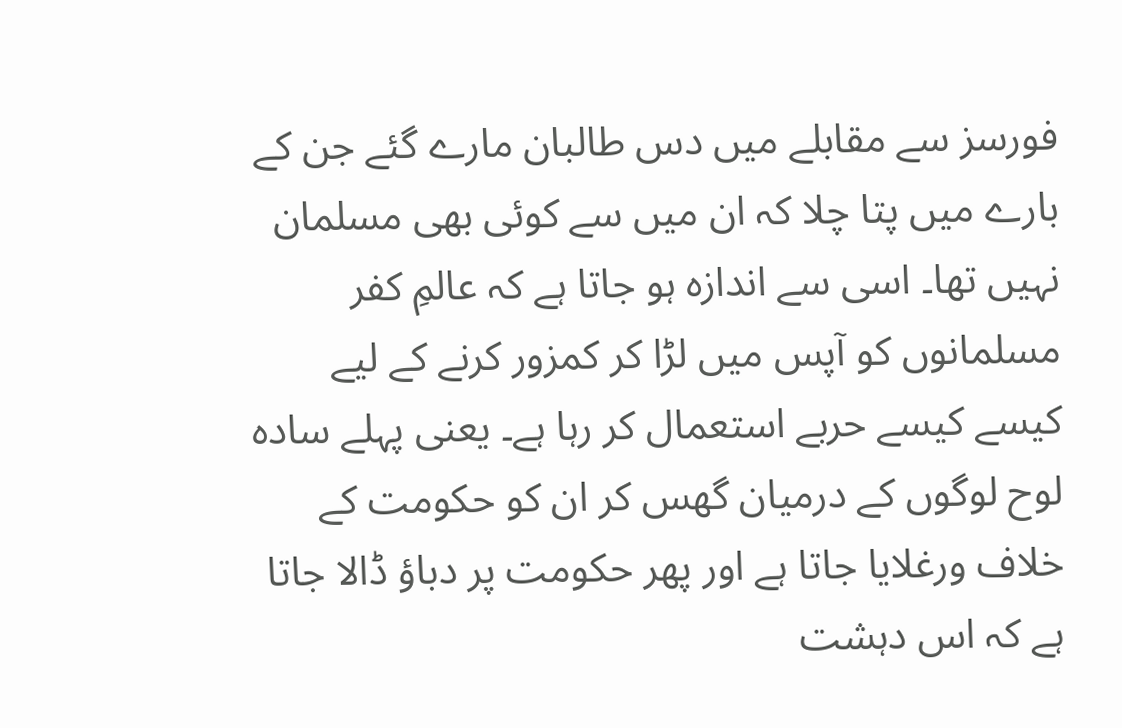فورسز سے مقابلے میں دس طالبان مارے گئے جن کے بارے میں پتا چلا کہ ان میں سے کوئی بھی مسلمان نہیں تھا۔ اسی سے اندازہ ہو جاتا ہے کہ عالمِ کفر مسلمانوں کو آپس میں لڑا کر کمزور کرنے کے لیے کیسے کیسے حربے استعمال کر رہا ہے۔ یعنی پہلے سادہ لوح لوگوں کے درمیان گھس کر ان کو حکومت کے خلاف ورغلایا جاتا ہے اور پھر حکومت پر دباؤ ڈالا جاتا ہے کہ اس دہشت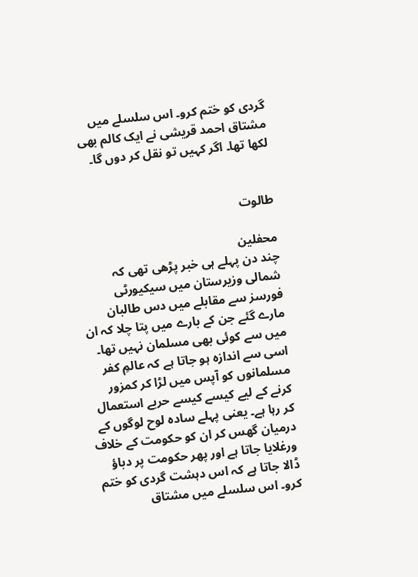گردی کو ختم کرو۔ اس سلسلے میں مشتاق احمد قریشی نے ایک کالم بھی لکھا تھا۔ اگر کہیں تو نقل کر دوں گا۔


طالوت

محفلین
چند دن پہلے ہی خبر پڑھی تھی کہ شمالی وزیرستان میں سیکیورٹی فورسز سے مقابلے میں دس طالبان مارے گئے جن کے بارے میں پتا چلا کہ ان میں سے کوئی بھی مسلمان نہیں تھا۔ اسی سے اندازہ ہو جاتا ہے کہ عالمِ کفر مسلمانوں کو آپس میں لڑا کر کمزور کرنے کے لیے کیسے کیسے حربے استعمال کر رہا ہے۔ یعنی پہلے سادہ لوح لوگوں کے درمیان گھس کر ان کو حکومت کے خلاف ورغلایا جاتا ہے اور پھر حکومت پر دباؤ ڈالا جاتا ہے کہ اس دہشت گردی کو ختم کرو۔ اس سلسلے میں مشتاق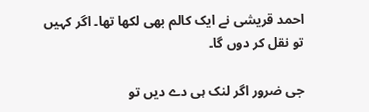احمد قریشی نے ایک کالم بھی لکھا تھا۔ اگر کہیں تو نقل کر دوں گا۔

جی ضرور اگر لنک ہی دے دیں تو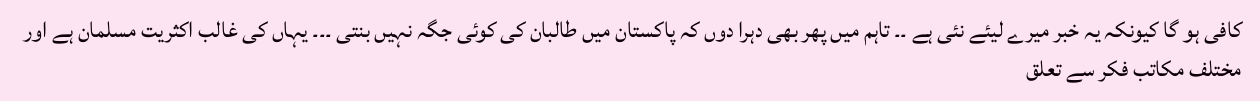کافی ہو گا کیونکہ یہ خبر میرے لیئے نئی ہے ۔۔ تاہم میں پھر بھی دہرا دوں کہ پاکستان میں طالبان کی کوئی جگہ نہیں بنتی ۔۔۔ یہاں کی غالب اکثریت مسلمان ہے اور مختلف مکاتب فکر سے تعلق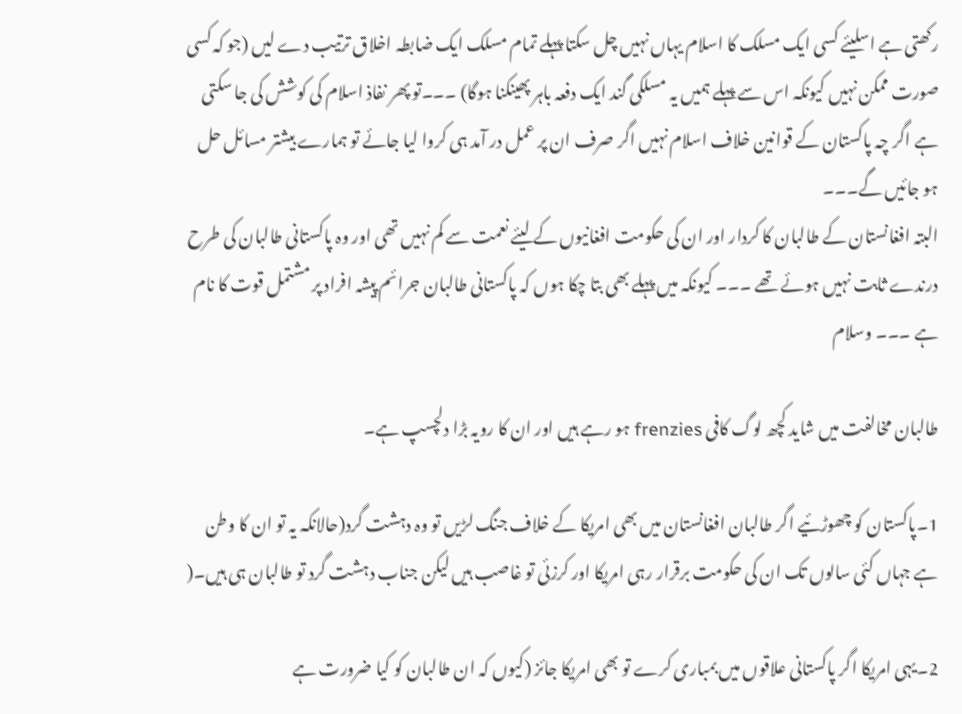رکھتی ہے اسلیئے کسی ایک مسلک کا اسلام یہاں نہیں چل سکتا پہلے تمام مسلک ایک ضابطہ اخلاق ترتیب دے لیں (جو کہ کسی صورت ممکن نہیں کیونکہ اس سے پہلے ہمیں یہ مسلکی گند ایک دفعہ باہر پھینکنا ہوگا) ۔۔۔تو پھر نفاذ اسلام کی کوشش کی جا سکتی ہے اگر چہ پاکستان کے قوانین خلاف اسلام نہیں اگر صرف ان پر عمل در آمد ہی کروا لیا جائے تو ہمارے بیشتر مسائل حل ہو جائیں گے۔۔۔
البتہ افغانستان کے طالبان کا کردار اور ان کی حکومت افغانیوں کے لیئے نعمت سے کم نہیں تھی اور وہ پاکستانی طالبان کی طرح درندے ثابت نہیں ہوئے تھے ۔۔۔ کیونکہ میں پہلے بھی بتا چکا ہوں کہ پاکستانی طالبان جرائم پیشہ افراد پر مشتمل قوت کا نام ہے ۔۔۔ وسلام

طالبان مخالفت میں شاید کچھ لوگ کافی frenzies ہو رہے ہیں اور ان کا رویہ بڑا دلچسپ ہے۔

1۔پاکستان کو چھوڑئیے اگر طالبان افغانستان میں بھی امریکا کے خلاف جنگ لڑیں تو وہ دہشت گرد(حالانکہ یہ تو ان کا وطن ہے جہاں کئی سالوں تک ان کی حکومت برقرار رہی امریکا اور کرزئی تو غاصب ہیں لیکن جناب دہشت گرد تو طالبان ہی ہیں۔(

2۔یہی امریکا اگر پاکستانی علاقوں میں بمباری کرے تو بھی امریکا جائز (کیوں کہ ان طالبان کو کیا ضرورت ہے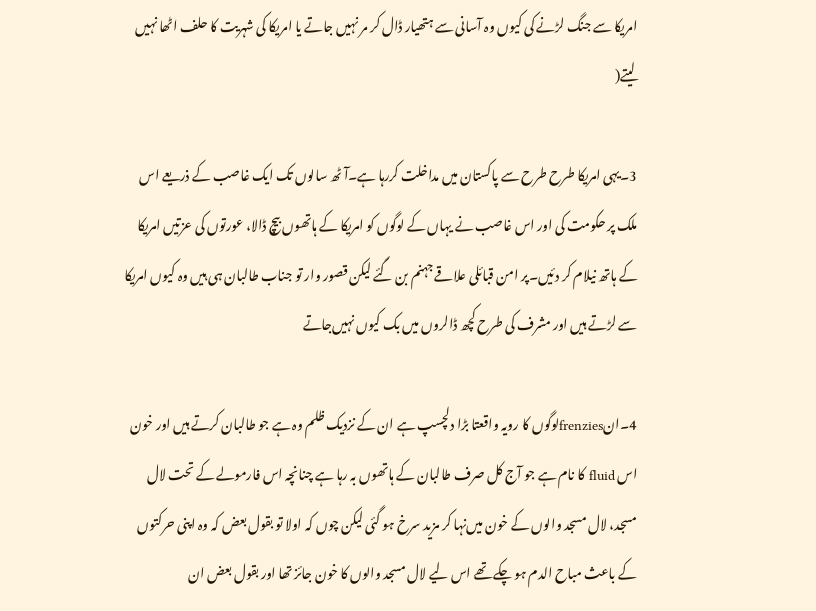امریکا سے جنگ لڑنے کی کیوں وہ آسانی سے ہتھیار ڈال کر مر نہیں جاتے یا امریکا کی شہریت کا حلف اٹھا نہیں لیتے(

3۔یہی امریکا طرح طرح سے پاکستان میں مداخلت کررہا ہے۔آٹھ سالوں تک ایک غاصب کے ذریعے اس ملک پر حکومت کی اور اس غاصب نے یہاں کے لوگوں کو امریکا کے ہاتھوں بیچ ڈالا، عورتوں کی عزتیں امریکا کے ہاتھ نیلام کر دئیں۔پر امن قبائلی علاقے جہنم بن گئے لیکن قصور وار تو جناب طالبان ہی ہیں‌ وہ کیوں امریکا سے لڑتے‌ ہیں اور مشرف کی طرح کچھ ڈالروں میں بک کیوں نہیں‌جاتے

4۔انfrenziesلوگوں کا رویہ واقعتا بڑا دلچسپ ہے ان کے نزدیک ظلم وہ ہے جو طالبان کرتے ہیں اور خون اس fluid کا نام ہے جو آج کل صرف طالبان کے ہاتھوں بہ رہا ہے چنانچہ اس فارمولے کے تحت لال مسجد، لال مسجد والوں کے خون میں‌نہا کر مزید سرخ ہو گئی لیکن چوں کہ اولا تو بقول بعض کہ وہ اپنی حرکتوں کے باعث مباح الدم ہو چکے تھے اس لیے لال مسجد والوں کا خون جائز تھا اور بقول بعض ان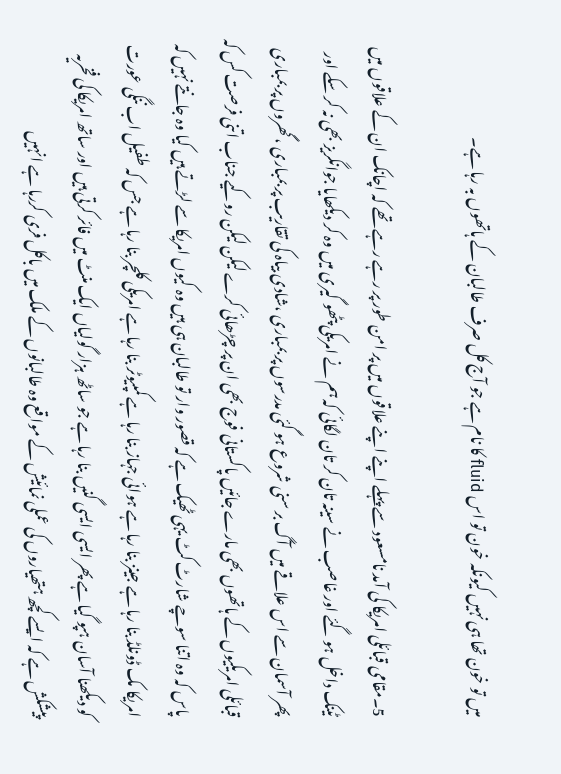میں تو خون تھا ہی نہیں کیونکہ خون تو اس fluid کا نام ہے جو آج کل صرف طالبان کے ہاتھوں بہ رہا ہے۔

5۔مقامی قبائلی امریکا کی آمد نامسعود سے پہلے اپنے اپنے علاقوں میں پر امن طور پر رہے رہے تھے کہ اچانک ان کے علاقوں میں ٹینک داخل ہو گئے اور غاصب نے سینہ تان کر تان لگائی کہ ہم نے امریکی پٹھو گیری میں وہ کر دیکھایا جوانگریز بھی نہ کر سکے اور پھر آسمان سے اس علاقے میں آگ بر سنی شروع ہو گئی مدرسوں پر بمباری ،شادی بیاہ کی تقاریب پر بمباری ، گھروں پر بمباری قبائلی امریکیوں کے ہاتھوں بھی مارے جائیں پاکستانی فوج بھی ان پر چڑھائی کرے لیکن لیکن روکیے جناب اتنی فرصت کس کہ پاس کہ وہ اتنا سوچے شارٹ کٹ یہی ٹھیک ہے کہ قصور وار تو طالبان ہی ہیں وہ کیوں امریکا سے لڑتے ہیں کیا وہ جانتے نہیں کہ امریکا مک ڈونلڈ بنا رہا ہے جینز بنا رہا ہے ہوائی جہاز بنا رہا ہے کمپیوٹر بنا رہا ہے امریکی کلچر بنا رہا ہے جس کہ طفیل اب ننگی عورت کو دیکھنا آسان ہپو گیا ہے پھر ایسی ایسی گنیں بنا رہا ہے جو ساٹھ ہزار گولیاں ایک منٹ میں فائر کرتی ہیں اور ساتھ امریکا کی فخریہ پیشکش ہے کہ ایسے کچھ ہتھیاروں کی عملی نمائیش کے مواقع وہ طالبانوں کے ملک میں باکل فری کررہا ہے انہیں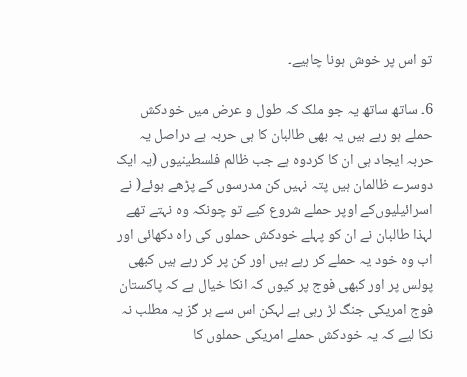تو اس پر خوش ہونا چاہیے۔

6۔ ساتھ ساتھ یہ جو ملک کہ طول و عرض میں خودکش حملے ہو رہے ہیں یہ بھی طالبان کا ہی حربہ ہے دراصل یہ حربہ ایجاد ہی ان کا کردوہ ہے جب ظالم فلسطینیوں (یہ ایک دوسرے ظالمان ہیں پتہ نہیں کن مدرسوں کے پڑھے ہوئے( نے اسرائیلیوں‌کے اوپر حملے شروع کیے تو چونکہ وہ نہتے تھے لہذا طالبان نے ان کو پہلے خودکش حملوں کی راہ دکھائی اور اب وہ خود یہ حملے کر رہے ہیں اور کن پر کر رہے ہیں کبھی پولس پر اور کبھی فوج پر کیوں کہ انکا خیال ہے کہ پاکستان فوج امریکی جنگ لڑ رہی ہے لہکن اس سے ہر گز یہ مطلب نہ نکا لیے کہ یہ خودکش حملے امریکی حملوں کا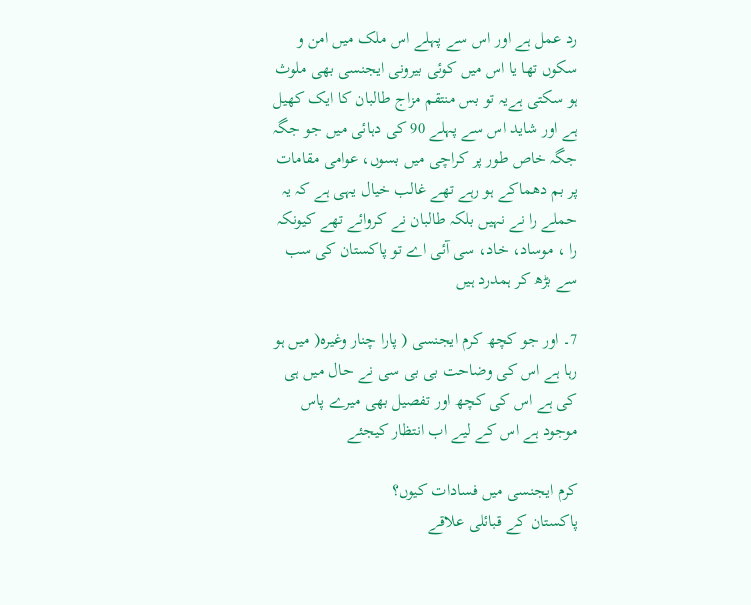رد عمل ہے اور اس سے پہلے اس ملک میں امن و سکوں تھا یا اس میں کوئی بیرونی ایجنسی بھی ملوث ہو سکتی ہےیہ تو بس منتقم مزاج طالبان کا ایک کھیل ہے اور شاید اس سے پہلے 90 کی دہائی میں جو جگہ جگہ خاص طور پر کراچی میں بسوں، عوامی مقامات پر بم دھماکے ہو رہے تھے غالب خیال یہی ہے کہ یہ حملے را نے نہیں بلکہ طالبان نے کروائے تھے کیونکہ را ، موساد، خاد، سی آئی اے تو پاکستان کی سب سے بڑھ کر ہمدرد ہیں

7۔ اور جو کچھ کرم ایجنسی ( پارا چنار وغیرہ( میں ہو رہا ہے اس کی وضاحت بی بی سی نے حال میں ہی کی ہے اس کی کچھ اور تفصیل بھی میرے پاس موجود ہے اس کے لیے اب انتظار کیجئے

کرم ایجنسی میں فسادات کیوں؟
پاکستان کے قبائلی علاقے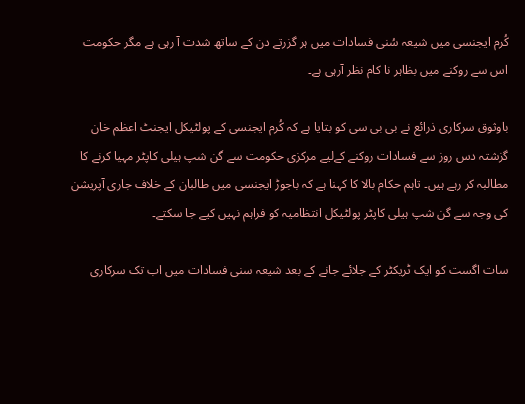کُرم ایجنسی میں شیعہ سُنی فسادات میں ہر گزرتے دن کے ساتھ شدت آ رہی ہے مگر حکومت اس سے روکنے میں بظاہر نا کام نظر آرہی ہے۔

باوثوق سرکاری ذرائع نے بی بی سی کو بتایا ہے کہ کُرم ایجنسی کے پولٹیکل ایجنٹ اعظم خان گزشتہ دس روز سے فسادات روکنے کےلیے مرکزی حکومت سے گن شپ ہیلی کاپٹر مہیا کرنے کا مطالبہ کر رہے ہیں۔ تاہم حکام بالا کا کہنا ہے کہ باجوڑ ایجنسی میں طالبان کے خلاف جاری آپریشن کی وجہ سے گن شپ ہیلی کاپٹر پولٹیکل انتظامیہ کو فراہم نہیں کیے جا سکتے۔

سات اگست کو ایک ٹریکٹر کے جلائے جانے کے بعد شیعہ سنی فسادات میں اب تک سرکاری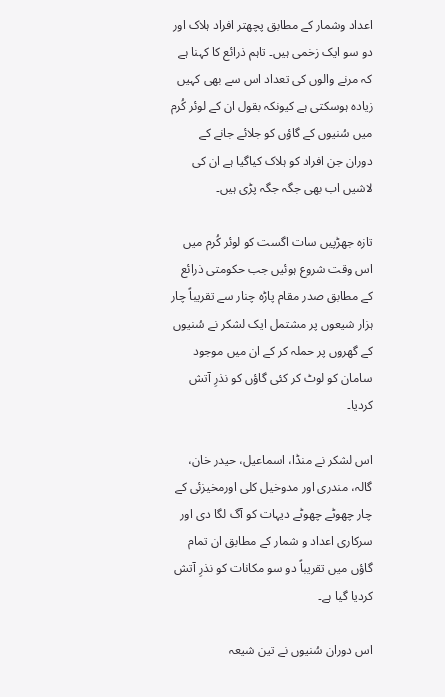اعداد وشمار کے مطابق پچھتر افراد ہلاک اور دو سو ایک زخمی ہیں۔ تاہم ذرائع کا کہنا ہے کہ مرنے والوں کی تعداد اس سے بھی کہیں زیادہ ہوسکتی ہے کیونکہ بقول ان کے لوئر کُرم میں سُنیوں کے گاؤں کو جلائے جانے کے دوران جن افراد کو ہلاک کیاگیا ہے ان کی لاشیں اب بھی جگہ جگہ پڑی ہیں۔

تازہ جھڑپیں سات اگست کو لوئر کُرم میں اس وقت شروع ہوئیں جب حکومتی ذرائع کے مطابق صدر مقام پاڑہ چنار سے تقریباً چار ہزار شیعوں پر مشتمل ایک لشکر نے سُنیوں کے گھروں پر حملہ کر کے ان میں موجود سامان کو لوٹ کر کئی گاؤں کو نذرِ آتش کردیا۔

اس لشکر نے منڈا، اسماعیل، حیدر خان، گالہ، مندری اور مدوخیل کلی اورمخیزئی کے چار چھوٹے چھوٹے دیہات کو آگ لگا دی اور سرکاری اعداد و شمار کے مطابق ان تمام گاؤں میں تقریباً دو سو مکانات کو نذرِ آتش کردیا گیا ہے۔

اس دوران سُنیوں نے تین شیعہ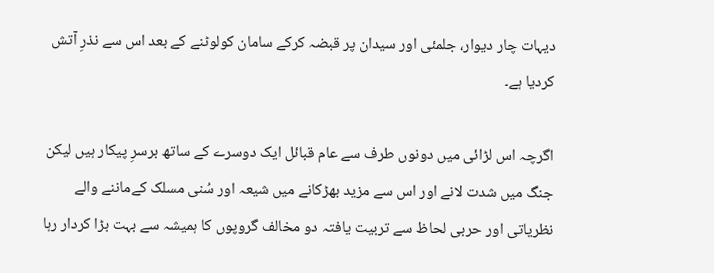دیہات چار دیوار، جلمئی اور سیدان پر قبضہ کرکے سامان کولوٹنے کے بعد اس سے نذرِ آتش کردیا ہے۔

اگرچہ اس لڑائی میں دونوں طرف سے عام قبائل ایک دوسرے کے ساتھ برسرِ پیکار ہیں لیکن جنگ میں شدت لانے اور اس سے مزید بھڑکانے میں شیعہ اور سُنی مسلک کےماننے والے نظریاتی اور حربی لحاظ سے تربیت یافتہ دو مخالف گروپوں کا ہمیشہ سے بہت بڑا کردار رہا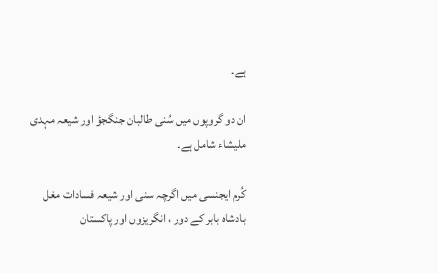ہے۔

ان دو گروپوں میں سُنی طالبان جنگجؤ اور شیعہ مہدی ملیشاء شامل ہے۔

کُرم ایجنسی میں اگرچہ سنی اور شیعہ فسادات مغل بادشاہ بابر کے دور ، انگریزوں اور پاکستان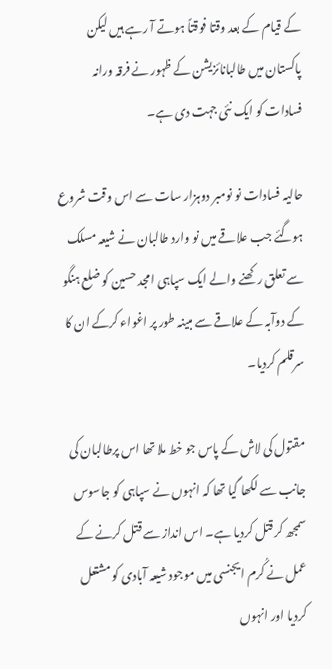کے قیام کے بعد وقتا فوقتاً ہوتے آ رہے ہیں لیکن پاکستان میں طالبانائزیشن کے ظہور نے فرقہ ورانہ فسادات کو ایک نئی جہت دی ہے۔

حالیہ فسادات نو نومبر دوہزار سات سے اس وقت شروع ہوگئے جب علاقے میں نو وارد طالبان نے شیعہ مسلک سے تعلق رکھنے والے ایک سپاہی امجد حسین کو ضلع ہنگو کے دوآبہ کے علاقے سے مبینہ طور پر اغواء کرکے ان کا سرقلم کردیا۔

مقتول کی لاش کے پاس جو خط ملا تھا اس پرطالبان کی جانب سے لکھا گیا تھا کہ انہوں نے سپاہی کو جاسوس سمجھ کر قتل کردیا ہے۔ اس انداز سے قتل کرنے کے عمل نے کُرم ایجنسی میں موجود شیعہ آبادی کو مشتعل کردیا اور انہوں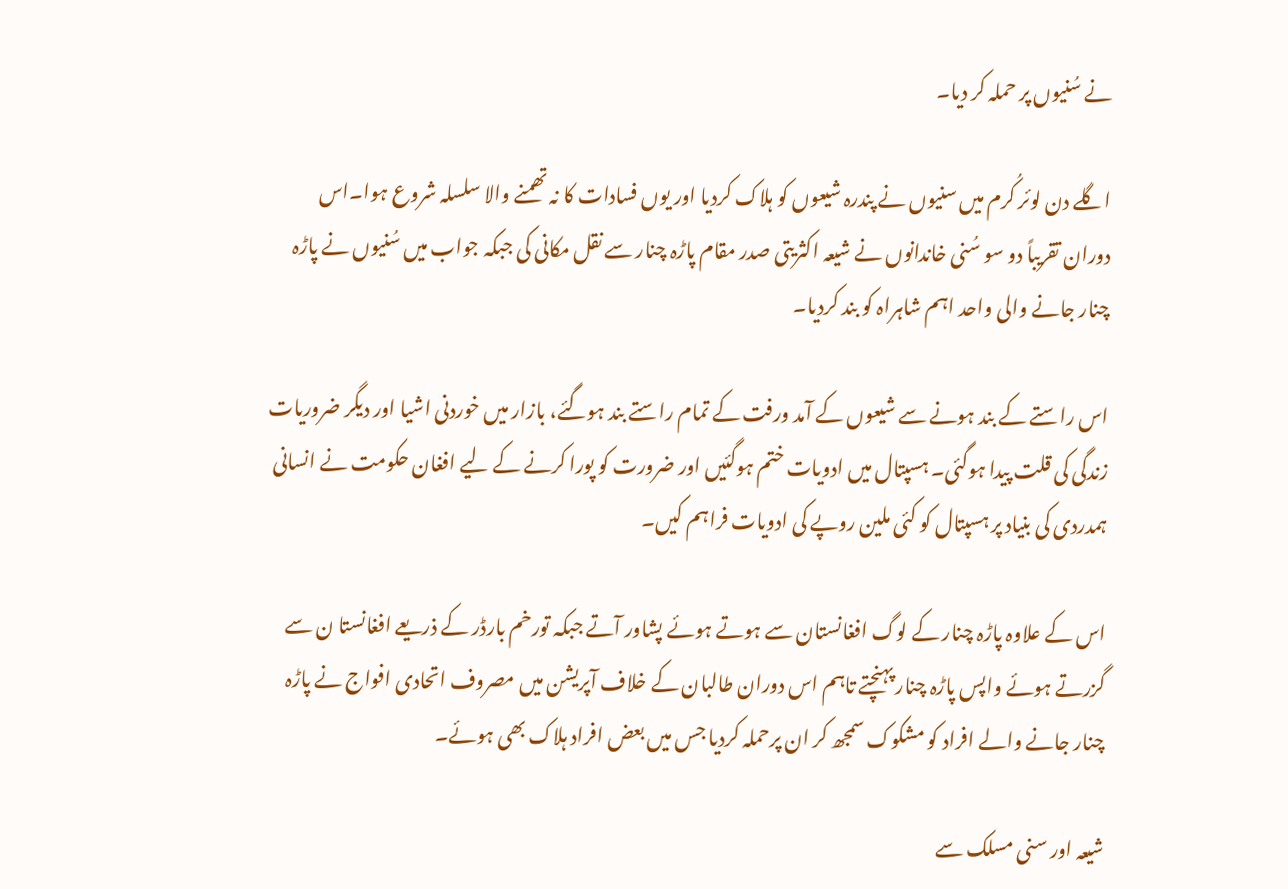نے سُنیوں پر حملہ کر دیا۔

اگلے دن لوئر کُرم میں سنیوں نے پندرہ شیعوں کو ہلاک کردیا اور یوں فسادات کا نہ تھمنے والا سلسلہ شروع ہوا۔اس دوران تقریباً دو سو سُنی خاندانوں نے شیعہ اکثریتی صدر مقام پاڑہ چنار سے نقل مکانی کی جبکہ جواب میں سُنیوں نے پاڑہ چنار جانے والی واحد اہم شاہراہ کو بند کردیا۔

اس راستے کے بند ہونے سے شیعوں کے آمد ورفت کے تمام راستے بند ہوگئے، بازار میں خوردنی اشیا اور دیگر ضروریات زندگی کی قلت پیدا ہوگئی۔ ہسپتال میں ادویات ختم ہوگئیں اور ضرورت کو پورا کرنے کے لیے افغان حکومت نے انسانی ہمدردی کی بنیاد پر ہسپتال کو کئی ملین روپے کی ادویات فراہم کیں۔

اس کے علاوہ پاڑہ چنار کے لوگ افغانستان سے ہوتے ہوئے پشاور آتے جبکہ تورخم بارڈر کے ذریعے افغانستا ن سے گزرتے ہوئے واپس پاڑہ چنار پہنچتے تاہم اس دوران طالبان کے خلاف آپریشن میں مصروف اتحادی افواج نے پاڑہ چنار جانے والے افراد کو مشکوک سمجھ کر ان پرحملہ کردیا جس میں بعض افراد ہلاک بھی ہوئے۔

شیعہ اور سنی مسلک سے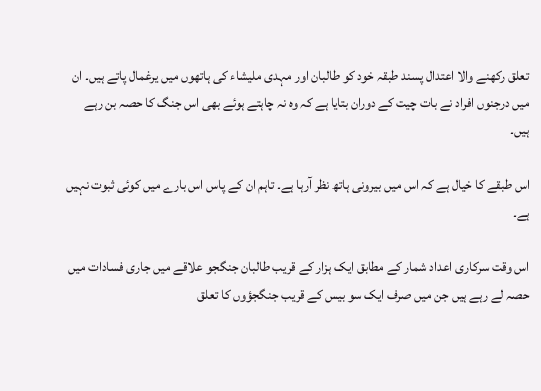تعلق رکھنے والا اعتدال پسند طبقہ خود کو طالبان اور مہدی ملیشاء کی ہاتھوں میں یرغمال پاتے ہیں۔ ان میں درجنوں افراد نے بات چیت کے دوران بتایا ہے کہ وہ نہ چاہتے ہوئے بھی اس جنگ کا حصہ بن رہے ہیں۔

اس طبقے کا خیال ہے کہ اس میں بیرونی ہاتھ نظر آرہا ہے۔ تاہم ان کے پاس اس بارے میں کوئی ثبوت نہیں ہے۔

اس وقت سرکاری اعداد شمار کے مطابق ایک ہزار کے قریب طالبان جنگجو علاقے میں جاری فسادات میں حصہ لے رہے ہیں جن میں صرف ایک سو بیس کے قریب جنگجؤوں کا تعلق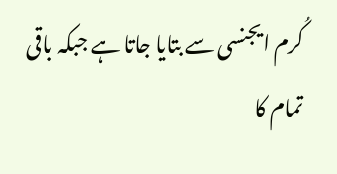کُرم ایجنسی سے بتایا جاتا ہے جبکہ باقی تمام کا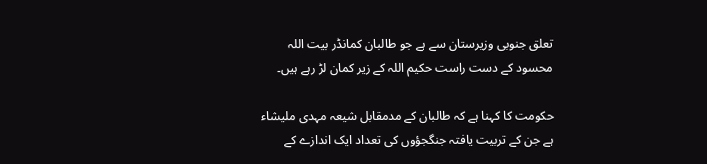تعلق جنوبی وزیرستان سے ہے جو طالبان کمانڈر بیت اللہ محسود کے دست راست حکیم اللہ کے زیر کمان لڑ رہے ہیں۔

حکومت کا کہنا ہے کہ طالبان کے مدمقابل شیعہ مہدی ملیشاء ہے جن کے تربیت یافتہ جنگجؤوں کی تعداد ایک اندازے کے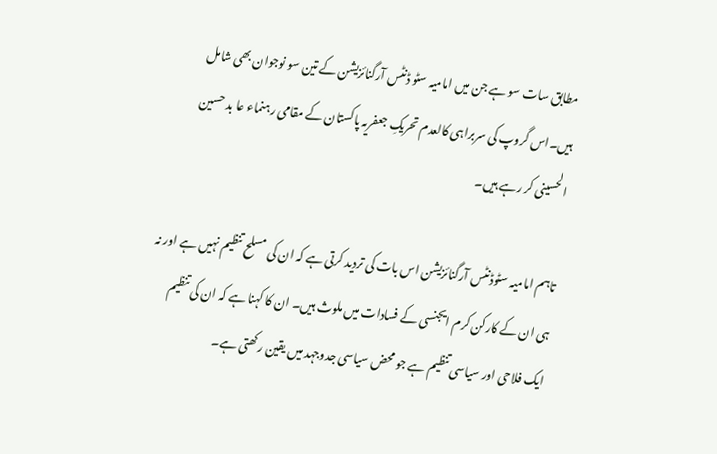مطابق سات سو ہے جن میں امامیہ سٹو ڈنٹس آرگنائزیشن کے تین سو نوجوان بھی شامل ہیں۔اس گروپ کی سربراہی کالعدم تحریکِ جعفریہ پاکستان کے مقامی رہنماء عا بد حسین الحسینی کر رہے ہیں۔

تاہم امامیہ سٹوڈنٹس آرگنائزیشن اس بات کی تردید کرتی ہے کہ ان کی مسلح تنظیم نہیں ہے اور نہ ہی ان کے کارکن کرم ایجنسی کے فسادات میں ملوث ہیں۔ ان کا کہنا ہے کہ ان کی تنظیم ایک فلاحی اور سیاسی تنظیم ہے جو محض سیاسی جدوجہد میں یقین رکھتی ہے۔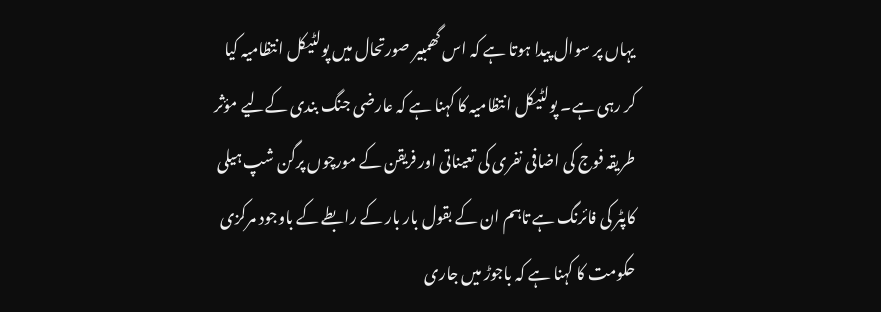یہاں پر سوال پیدا ہوتا ہے کہ اس گھمبیر صورتحال میں پولٹیکل انتظامیہ کیا کر رہی ہے۔ پولٹیکل انتظامیہ کا کہنا ہے کہ عارضی جنگ بندی کےلیے مؤثر طریقہ فوج کی اضافی نفری کی تعیناتی اور فریقن کے مورچوں پرگن شپ ہیلی کاپٹر کی فائرنگ ہے تاہم ان کے بقول بار بار کے رابطے کے باوجود مرکزی حکومت کا کہنا ہے کہ باجوڑ میں جاری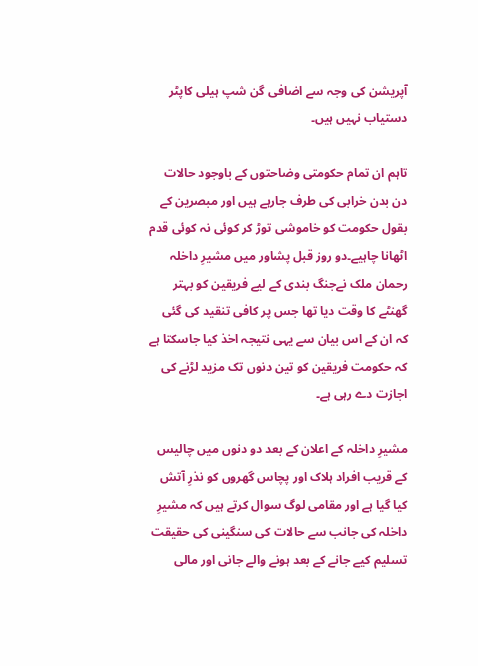آپریشن کی وجہ سے اضافی گن شپ ہیلی کاپٹر دستیاب نہیں ہیں۔

تاہم ان تمام حکومتی وضاحتوں کے باوجود حالات دن بدن خرابی کی طرف جارہے ہیں اور مبصرین کے بقول حکومت کو خاموشی توڑ کر کوئی نہ کوئی قدم اٹھانا چاہیے۔دو روز قبل پشاور میں مشیرِ داخلہ رحمان ملک نےجنگ بندی کے لیے فریقین کو بہتر گھنٹے کا وقت دیا تھا جس پر کافی تنقید کی گئی کہ ان کے اس بیان سے یہی نتیجہ اخذ کیا جاسکتا ہے کہ حکومت فریقین کو تین دنوں تک مزید لڑنے کی اجازت دے رہی ہے۔

مشیرِ داخلہ کے اعلان کے بعد دو دنوں میں چالیس کے قریب افراد ہلاک اور پچاس گھروں کو نذرِ آتش کیا گیا ہے اور مقامی لوگ سوال کرتے ہیں کہ مشیرِ داخلہ کی جانب سے حالات کی سنگینی کی حقیقت تسلیم کیے جانے کے بعد ہونے والے جانی اور مالی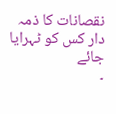نقصانات کا ذمہ دار کس کو ٹہرایا جائے
۔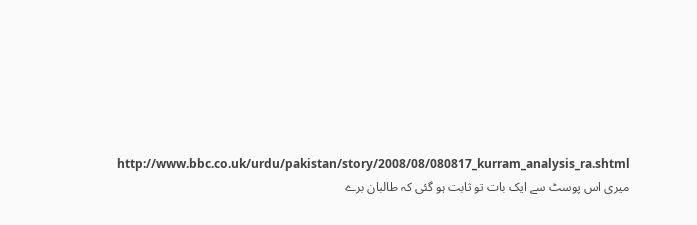http://www.bbc.co.uk/urdu/pakistan/story/2008/08/080817_kurram_analysis_ra.shtml
میری اس پوسٹ سے ایک بات تو ثابت ہو گئی کہ طالبان برے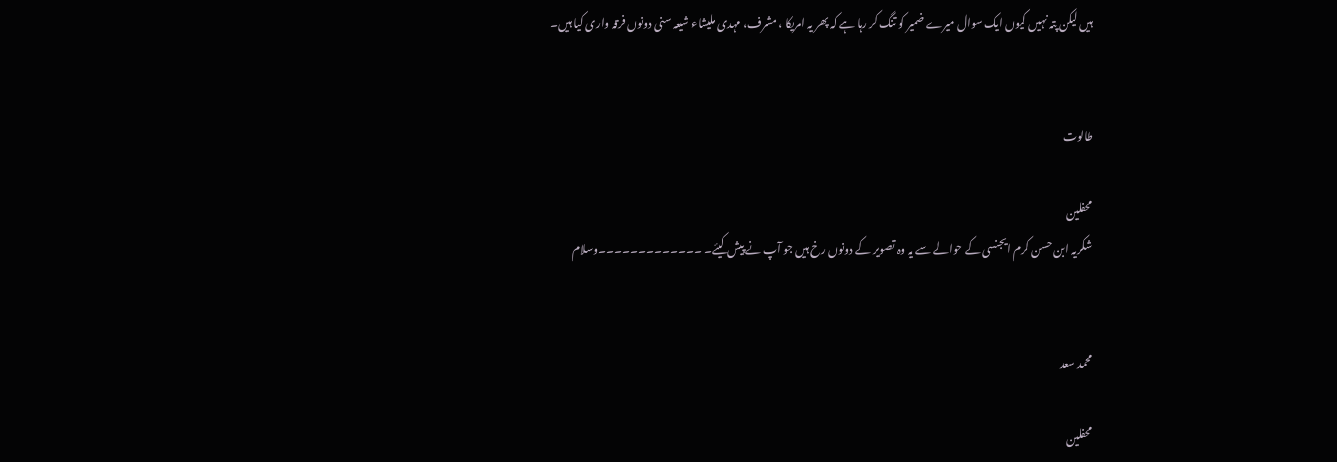ہیں لیکن پتہ نہیں کیوں ایک سوال میرے ضمیر کو تنگ کر رہا ہے کہ پھر یہ امریکا ، مشرف، مہدی ملیشاء شیعہ سنی دونوں فرقہ واری کیا ہیں۔


طالوت

محفلین
شکریہ ابن حسن کرم ایجنسی کے حوالے سے یہ وہ تصویر کے دونوں رخ ہیں جو آپ نے پیش کیئے۔ ۔۔۔۔۔۔۔۔۔۔۔۔۔وسلام


محمد سعد

محفلین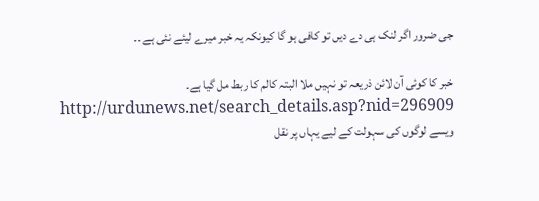جی ضرور اگر لنک ہی دے دیں تو کافی ہو گا کیونکہ یہ خبر میرے لیئے نئی ہے ۔۔

خبر کا کوئی آن لائن ذریعہ تو نہیں ملا البتہ کالم کا ربط مل گیا ہے۔
http://urdunews.net/search_details.asp?nid=296909
ویسے لوگوں کی سہولت کے لیے یہاں پر نقل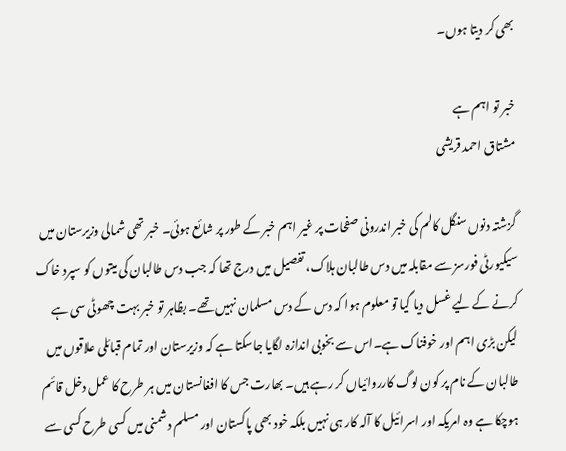بھی کر دیتا ہوں۔

خبر تو اہم ہے
مشتاق احمد قریشی

گزشتہ دنوں سنگل کالم کی خبر اندرونی صفحات پر غیر اہم خبر کے طور پر شائع ہوئی۔ خبر تھی شمالی وزیرستان میں سیکیورٹی فورسز سے مقابلہ میں دس طالبان ہلاک، تفصیل میں درج تھا کہ جب دس طالبان کی میتوں کو سپرد خاک کرنے کے لیے غسل دیا گیا تو معلوم ہوا کہ دس کے دس مسلمان نہیں تھے۔ بظاہر تو خبر بہت چھوٹی سی ہے لیکن بڑی اہم اور خوفناک ہے۔اس سے بخوبی اندازہ لگایا جاسکتا ہے کہ وزیرستان اور تمام قبائلی علاقوں میں طالبان کے نام پر کون لوگ کارروائیاں کر رہے ہیں۔ بھارت جس کا افغانستان میں ہر طرح کا عمل دخل قائم ہوچکا ہے وہ امریکہ اور اسرائیل کا آلہ کار ہی نہیں بلکہ خود بھی پاکستان اور مسلم دشمنی میں کسی طرح کسی سے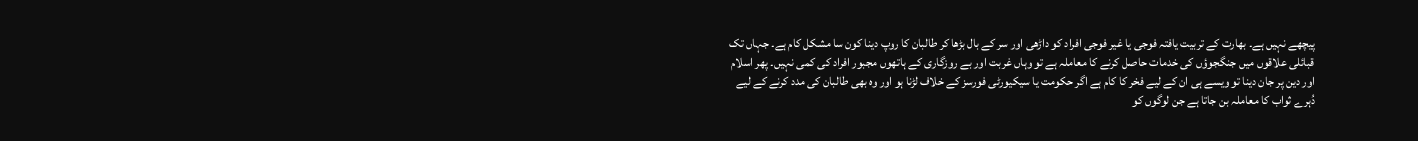پیچھے نہیں ہے۔ بھارت کے تربیت یافتہ فوجی یا غیر فوجی افراد کو داڑھی اور سر کے بال بڑھا کر طالبان کا روپ دینا کون سا مشکل کام ہے۔ جہاں تک قبائلی علاقوں میں جنگجوؤں کی خدمات حاصل کرنے کا معاملہ ہے تو وہاں غربت اور بے روزگاری کے ہاتھوں مجبور افراد کی کمی نہیں۔ پھر اسلام اور دین پر جان دینا تو ویسے ہی ان کے لیے فخر کا کام ہے اگر حکومت یا سیکیورٹی فورسز کے خلاف لڑنا ہو اور وہ بھی طالبان کی مدد کرنے کے لیے دُہرے ثواب کا معاملہ بن جاتا ہے جن لوگوں کو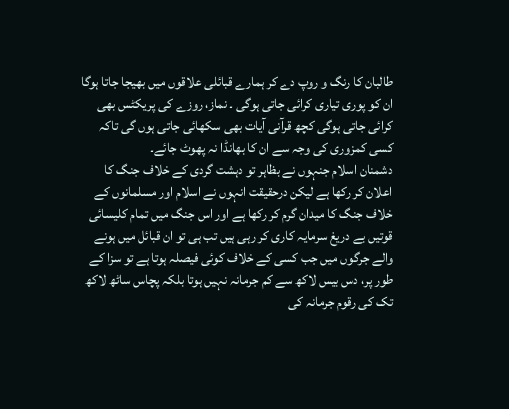طالبان کا رنگ و روپ دے کر ہمارے قبائلی علاقوں میں بھیجا جاتا ہوگا ان کو پوری تیاری کرائی جاتی ہوگی ۔ نماز، روزے کی پریکٹس بھی کرائی جاتی ہوگی کچھ قرآنی آیات بھی سکھائی جاتی ہوں گی تاکہ کسی کمزوری کی وجہ سے ان کا بھانڈا نہ پھوٹ جائے۔
دشمنان اسلام جنہوں نے بظاہر تو دہشت گردی کے خلاف جنگ کا اعلان کر رکھا ہے لیکن درحقیقت انہوں نے اسلام اور مسلمانوں کے خلاف جنگ کا میدان گرم کر رکھا ہے اور اس جنگ میں تمام کلیسائی قوتیں بے دریغ سرمایہ کاری کر رہی ہیں تب ہی تو ان قبائل میں ہونے والے جرگوں میں جب کسی کے خلاف کوئی فیصلہ ہوتا ہے تو سزا کے طور پر، دس بیس لاکھ سے کم جرمانہ نہیں ہوتا بلکہ پچاس ساٹھ لاکھ تک کی رقوم جرمانہ کی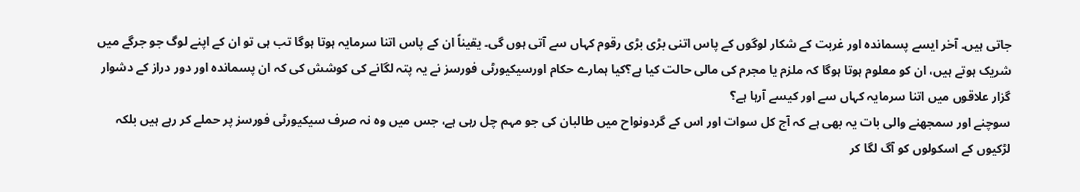جاتی ہیں۔ آخر ایسے پسماندہ اور غربت کے شکار لوگوں کے پاس اتنی بڑی بڑی رقوم کہاں سے آتی ہوں گی۔ یقیناً ان کے پاس اتنا سرمایہ ہوتا ہوگا تب ہی تو ان کے اپنے لوگ جو جرگے میں شریک ہوتے ہیں، ان کو معلوم ہوتا ہوگا کہ ملزم یا مجرم کی مالی حالت کیا ہے؟کیا ہمارے حکام اورسیکیورٹی فورسز نے یہ پتہ لگانے کی کوشش کی کہ ان پسماندہ اور دور دراز کے دشوار گزار علاقوں میں اتنا سرمایہ کہاں سے اور کیسے آرہا ہے؟
سوچنے اور سمجھنے والی بات یہ بھی ہے کہ آج کل سوات اور اس کے گردونواح میں طالبان کی جو مہم چل رہی ہے، جس میں وہ نہ صرف سیکیورٹی فورسز پر حملے کر رہے ہیں بلکہ لڑکیوں کے اسکولوں کو آگ لگا کر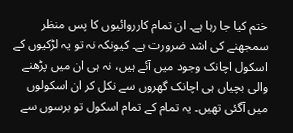ختم کیا جا رہا ہے۔ ان تمام کارروائیوں کا پس منظر سمجھنے کی اشد ضرورت ہے۔ کیونکہ نہ تو یہ لڑکیوں کے اسکول اچانک وجود میں آئے ہیں، نہ ہی ان میں پڑھنے والی بچیاں ہی اچانک گھروں سے نکل کر ان اسکولوں میں آگئی تھیں۔ یہ تمام کے تمام اسکول تو برسوں سے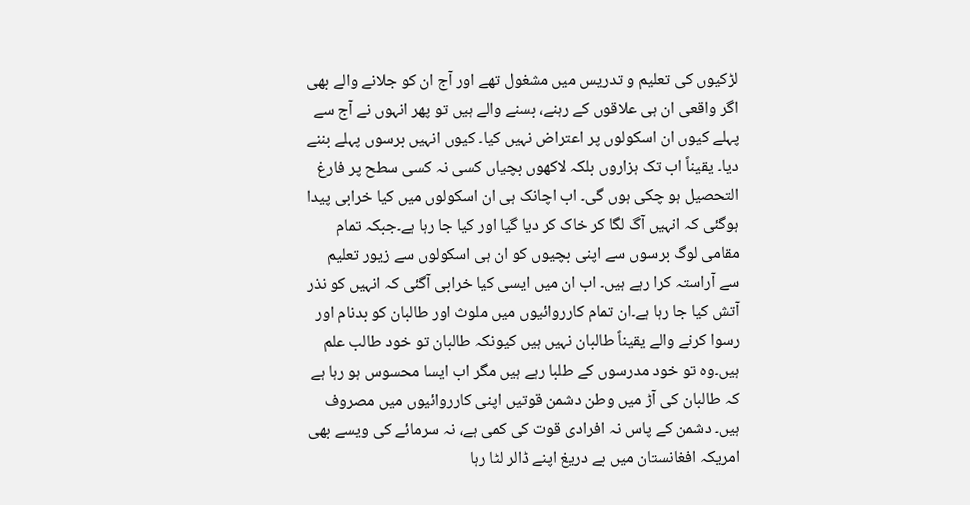لڑکیوں کی تعلیم و تدریس میں مشغول تھے اور آج ان کو جلانے والے بھی اگر واقعی ان ہی علاقوں کے رہنے، بسنے والے ہیں تو پھر انہوں نے آج سے پہلے کیوں ان اسکولوں پر اعتراض نہیں کیا۔ کیوں انہیں برسوں پہلے بننے دیا۔ یقیناً اب تک ہزاروں بلکہ لاکھوں بچیاں کسی نہ کسی سطح پر فارغ التحصیل ہو چکی ہوں گی۔ اب اچانک ہی ان اسکولوں میں کیا خرابی پیدا ہوگئی کہ انہیں آگ لگا کر خاک کر دیا گیا اور کیا جا رہا ہے۔جبکہ تمام مقامی لوگ برسوں سے اپنی بچیوں کو ان ہی اسکولوں سے زیور تعلیم سے آراستہ کرا رہے ہیں۔ اب ان میں ایسی کیا خرابی آگئی کہ انہیں کو نذر آتش کیا جا رہا ہے۔ان تمام کارروائیوں میں ملوث اور طالبان کو بدنام اور رسوا کرنے والے یقیناً طالبان نہیں ہیں کیونکہ طالبان تو خود طالب علم ہیں۔وہ تو خود مدرسوں کے طلبا رہے ہیں مگر اب ایسا محسوس ہو رہا ہے کہ طالبان کی آڑ میں وطن دشمن قوتیں اپنی کارروائیوں میں مصروف ہیں۔ دشمن کے پاس نہ افرادی قوت کی کمی ہے، نہ سرمائے کی ویسے بھی امریکہ افغانستان میں بے دریغ اپنے ڈالر لٹا رہا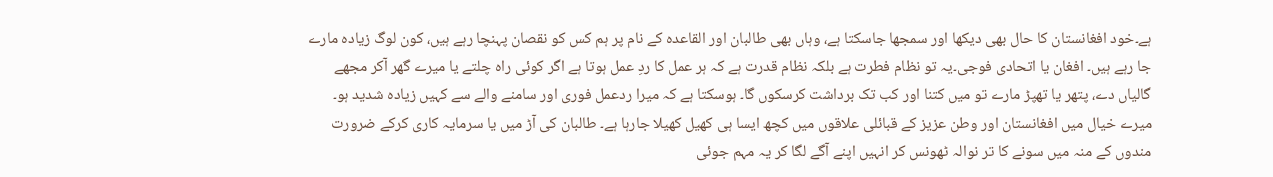ہے۔خود افغانستان کا حال بھی دیکھا اور سمجھا جاسکتا ہے، وہاں بھی طالبان اور القاعدہ کے نام پر ہم کس کو نقصان پہنچا رہے ہیں، کون لوگ زیادہ مارے جا رہے ہیں۔ افغان یا اتحادی فوجی۔یہ تو نظام فطرت ہے بلکہ نظام قدرت ہے کہ ہر عمل کا ردِ عمل ہوتا ہے اگر کوئی راہ چلتے یا میرے گھر آکر مجھے گالیاں دے، پتھر یا تھپڑ مارے تو میں کتنا اور کب تک برداشت کرسکوں گا۔ ہوسکتا ہے کہ میرا ردعمل فوری اور سامنے والے سے کہیں زیادہ شدید ہو۔ میرے خیال میں افغانستان اور وطن عزیز کے قبائلی علاقوں میں کچھ ایسا ہی کھیل کھیلا جارہا ہے۔ طالبان کی آڑ میں یا سرمایہ کاری کرکے ضرورت مندوں کے منہ میں سونے کا تر نوالہ ٹھونس کر انہیں اپنے آگے لگا کر یہ مہم جوئی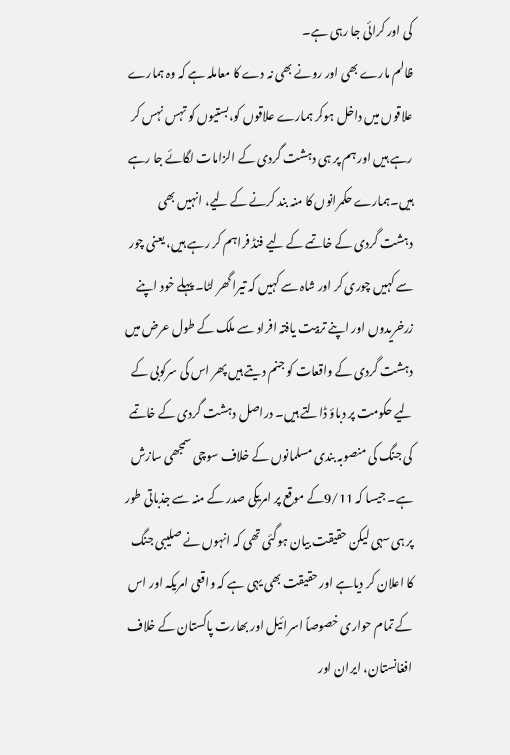کی اور کرائی جا رہی ہے۔
ظالم مارے بھی اور رونے بھی نہ دے کا معاملہ ہے کہ وہ ہمارے علاقوں میں داخل ہوکر ہمارے علاقوں کو،بستیوں کو تہس نہس کر رہے ہیں اور ہم پر ہی دہشت گردی کے الزامات لگائے جا رہے ہیں۔ہمارے حکمرانوں کا منہ بند کرنے کے لیے، انہیں بھی دہشت گردی کے خاتمے کے لیے فنڈ فراہم کر رہے ہیں، یعنی چور سے کہیں چوری کر اور شاہ سے کہیں کہ تیرا گھر لٹا۔ پہلے خود اپنے زرخریدوں اور اپنے تربیت یافتہ افراد سے ملک کے طول عرض میں دہشت گردی کے واقعات کو جنم دیتے ہیں پھر اس کی سرکوبی کے لیے حکومت پر دباؤ ڈالتے ہیں۔ دراصل دہشت گردی کے خاتمے کی جنگ کی منصوبہ بندی مسلمانوں کے خلاف سوچی سمجھی سازش ہے۔ جیسا کہ 9/11کے موقع پر امریکی صدر کے منہ سے جذباتی طور پر ہی سہی لیکن حقیقت بیان ہوگئی تھی کہ انہوں نے صلیبی جنگ کا اعلان کر دیاہے اور حقیقت بھی یہی ہے کہ واقعی امریکہ اور اس کے تمام حواری خصوصاً اسرائیل اور بھارت پاکستان کے خلاف افغانستان، ایران اور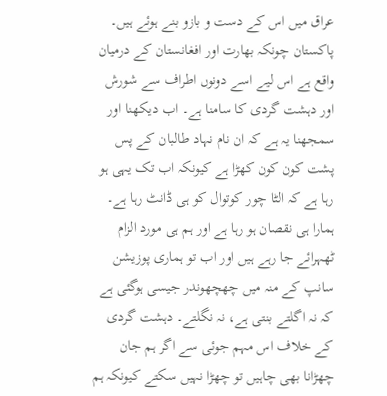عراق میں اس کے دست و بازو بنے ہوئے ہیں۔ پاکستان چونکہ بھارت اور افغانستان کے درمیان واقع ہے اس لیے اسے دونوں اطراف سے شورش اور دہشت گردی کا سامنا ہے۔ اب دیکھنا اور سمجھنا یہ ہے کہ ان نام نہاد طالبان کے پس پشت کون کون کھڑا ہے کیونکہ اب تک یہی ہو رہا ہے کہ الٹا چور کوتوال کو ہی ڈانٹ رہا ہے۔ ہمارا ہی نقصان ہو رہا ہے اور ہم ہی مورد الزام ٹھہرائے جا رہے ہیں اور اب تو ہماری پوزیشن سانپ کے منہ میں چھچھوندر جیسی ہوگئی ہے کہ نہ اگلتے بنتی ہے، نہ نگلتے۔ دہشت گردی کے خلاف اس مہم جوئی سے اگر ہم جان چھڑانا بھی چاہیں تو چھڑا نہیں سکتے کیونکہ ہم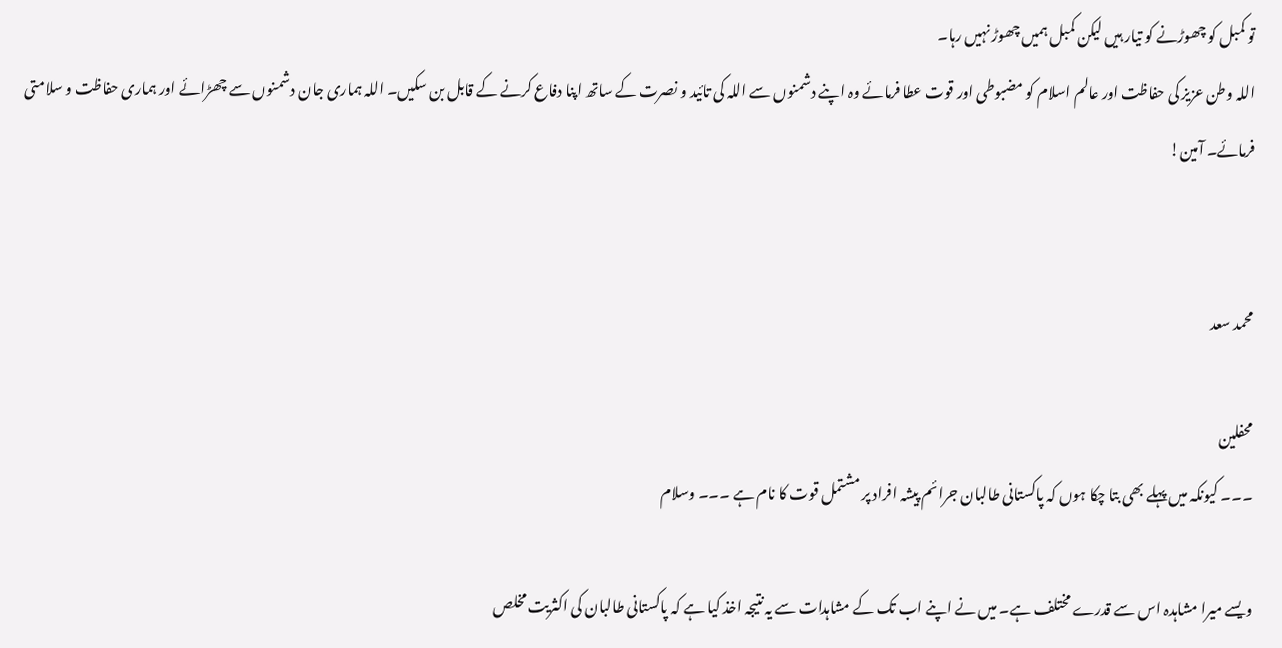تو کمبل کو چھوڑنے کو تیار ہیں لیکن کمبل ہمیں چھوڑ نہیں رہا۔
اللہ وطن عزیز کی حفاظت اور عالم اسلام کو مضبوطی اور قوت عطا فرمائے وہ اپنے دشمنوں سے اللہ کی تائید و نصرت کے ساتھ اپنا دفاع کرنے کے قابل بن سکیں۔ اللہ ہماری جان دشمنوں سے چھڑائے اور ہماری حفاظت و سلامتی فرمائے۔ آمین!


محمد سعد

محفلین
۔۔۔ کیونکہ میں پہلے بھی بتا چکا ہوں کہ پاکستانی طالبان جرائم پیشہ افراد پر مشتمل قوت کا نام ہے ۔۔۔ وسلام

ویسے میرا مشاہدہ اس سے قدرے مختلف ہے۔ میں نے اپنے اب تک کے مشاہدات سے یہ نتیجہ اخذ کیا ہے کہ پاکستانی طالبان کی اکثریت مخلص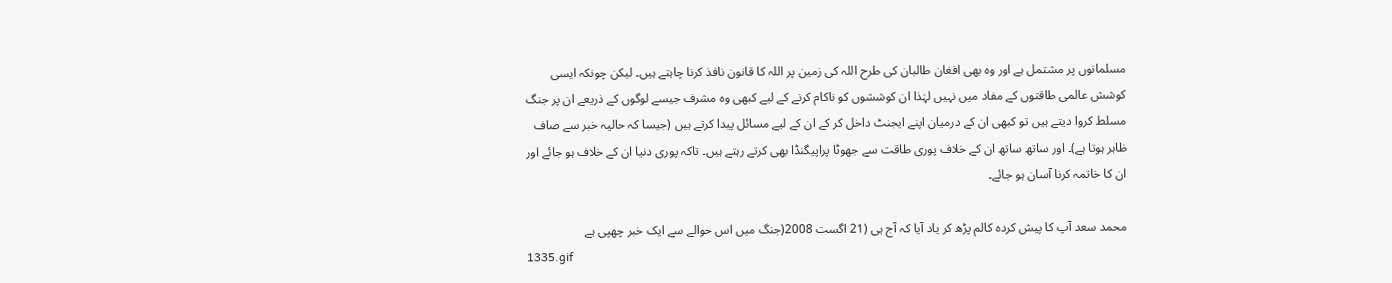مسلمانوں پر مشتمل ہے اور وہ بھی افغان طالبان کی طرح اللہ کی زمین پر اللہ کا قانون نافذ کرنا چاہتے ہیں۔ لیکن چونکہ ایسی کوشش عالمی طاقتوں کے مفاد میں نہیں لہٰذا ان کوششوں کو ناکام کرنے کے لیے کبھی وہ مشرف جیسے لوگوں کے ذریعے ان پر جنگ مسلط کروا دیتے ہیں تو کبھی ان کے درمیان اپنے ایجنٹ داخل کر کے ان کے لیے مسائل پیدا کرتے ہیں (جیسا کہ حالیہ خبر سے صاف ظاہر ہوتا ہے)۔ اور ساتھ ساتھ ان کے خلاف پوری طاقت سے جھوٹا پراپیگنڈا بھی کرتے رہتے ہیں۔ تاکہ پوری دنیا ان کے خلاف ہو جائے اور ان کا خاتمہ کرنا آسان ہو جائے۔

محمد سعد آپ کا پیش کردہ کالم پڑھ کر یاد آیا کہ آج ہی (21 اگست 2008(جنگ میں اس حوالے سے ایک خبر چھپی ہے
1335.gif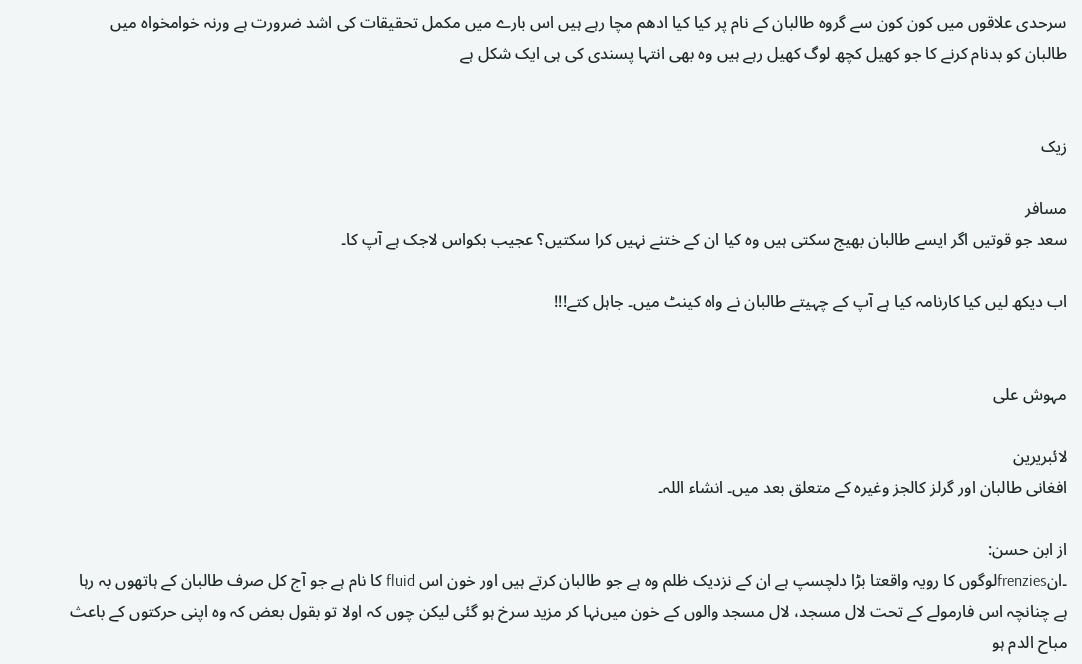سرحدی علاقوں میں کون کون سے گروہ طالبان کے نام پر کیا کیا ادھم مچا رہے ہیں اس بارے میں مکمل تحقیقات کی اشد ضرورت ہے ورنہ خوامخواہ میں طالبان کو بدنام کرنے کا جو کھیل کچھ لوگ کھیل رہے ہیں وہ بھی انتہا پسندی کی ہی ایک شکل ہے


زیک

مسافر
سعد جو قوتیں اگر ایسے طالبان بھیج سکتی ہیں وہ کیا ان کے ختنے نہیں کرا سکتیں؟ عجیب بکواس لاجک ہے آپ کا۔

اب دیکھ لیں کیا کارنامہ کیا ہے آپ کے چہیتے طالبان نے واہ کینٹ میں۔ جاہل کتے!!!


مہوش علی

لائبریرین
افغانی طالبان اور گرلز کالجز وغیرہ کے متعلق بعد میں۔ انشاء اللہ۔

از ابن حسن:
۔انfrenziesلوگوں کا رویہ واقعتا بڑا دلچسپ ہے ان کے نزدیک ظلم وہ ہے جو طالبان کرتے ہیں اور خون اس fluid کا نام ہے جو آج کل صرف طالبان کے ہاتھوں بہ رہا ہے چنانچہ اس فارمولے کے تحت لال مسجد، لال مسجد والوں کے خون میں‌نہا کر مزید سرخ ہو گئی لیکن چوں کہ اولا تو بقول بعض کہ وہ اپنی حرکتوں کے باعث مباح الدم ہو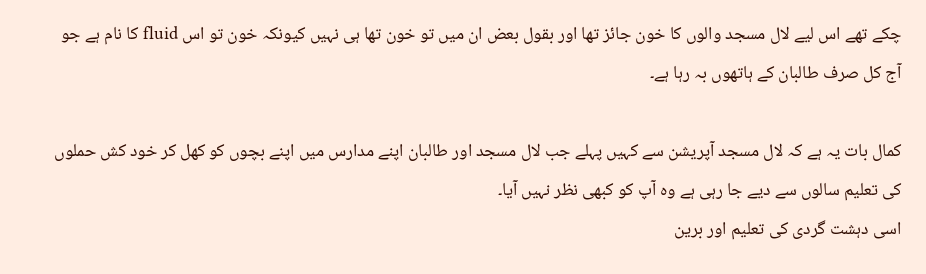چکے تھے اس لیے لال مسجد والوں کا خون جائز تھا اور بقول بعض ان میں تو خون تھا ہی نہیں کیونکہ خون تو اس fluid کا نام ہے جو آج کل صرف طالبان کے ہاتھوں بہ رہا ہے۔

کمال بات یہ ہے کہ لال مسجد آپریشن سے کہیں پہلے جب لال مسجد اور طالبان اپنے مدارس میں اپنے بچوں کو کھل کر خود کش حملوں کی تعلیم سالوں سے دیے جا رہی ہے وہ آپ کو کبھی نظر نہیں آیا۔
اسی دہشت گردی کی تعلیم اور برین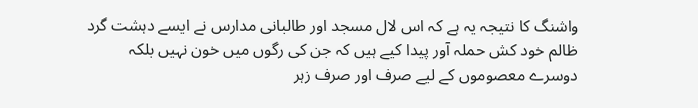واشنگ کا نتیجہ یہ ہے کہ اس لال مسجد اور طالبانی مدارس نے ایسے دہشت گرد ظالم خود کش حملہ آور پیدا کیے ہیں کہ جن کی رگوں میں خون نہیں بلکہ دوسرے معصوموں کے لیے صرف اور صرف زہر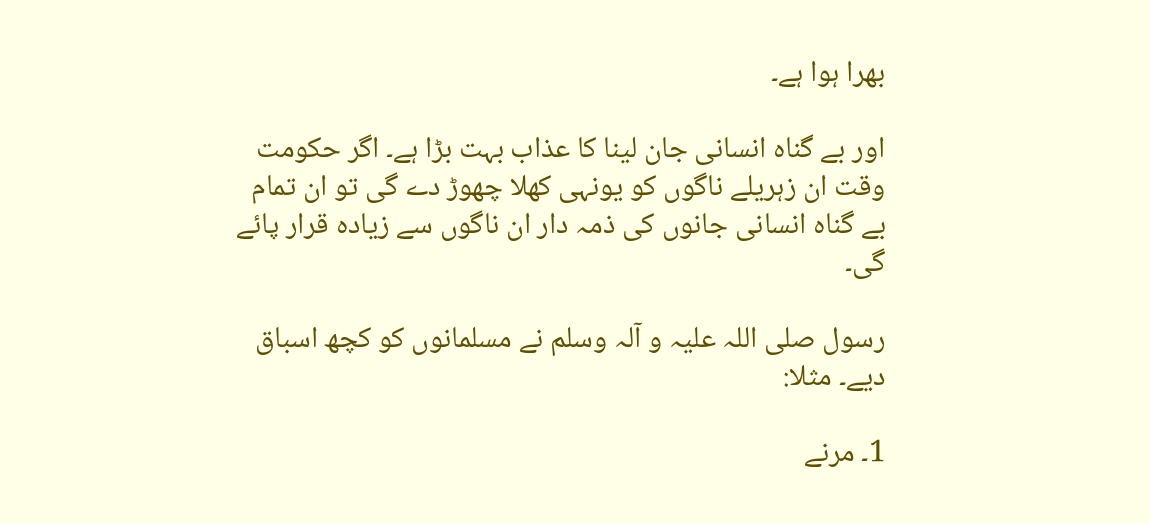بھرا ہوا ہے۔

اور بے گناہ انسانی جان لینا کا عذاب بہت بڑا ہے۔ اگر حکومت وقت ان زہریلے ناگوں کو یونہی کھلا چھوڑ دے گی تو ان تمام بے گناہ انسانی جانوں کی ذمہ دار ان ناگوں سے زیادہ قرار پائے گی۔

رسول صلی اللہ علیہ و آلہ وسلم نے مسلمانوں کو کچھ اسباق دیے۔ مثلا:

1۔ مرنے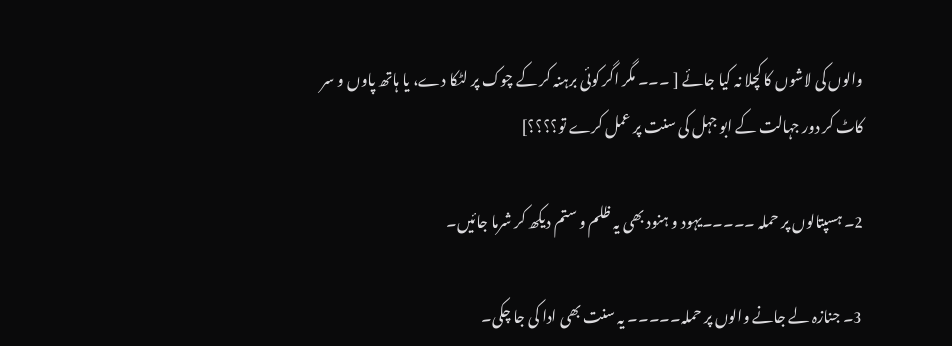والوں کی لاشوں کا کچلا نہ کیا جائے [ ۔۔۔ مگر اگر کوئی برہنہ کر کے چوک پر لٹکا دے، یا ہاتھ پاوں و سر کاٹ کر دور جہالت کے ابو جہل کی سنت پر عمل کرے تو؟؟؟؟]

2۔ ہسپتالوں پر حملہ ۔۔۔۔۔یہود و ہنود بھی یہ ظلم و ستم دیکھ کر شرما جائیں۔

3۔ جنازہ لے جانے والوں پر حملہ۔۔۔۔۔ یہ سنت بھی ادا کی جا چکی۔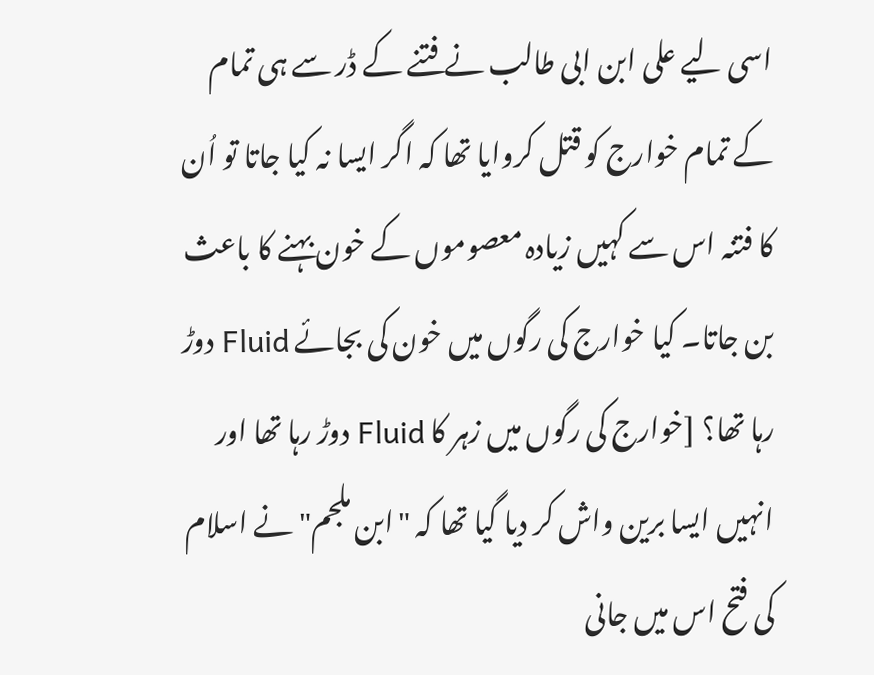اسی لیے علی ابن ابی طالب نے فتنے کے ڈر سے ہی تمام کے تمام خوارج کو قتل کروایا تھا کہ اگر ایسا نہ کیا جاتا تو اُن کا فتنہ اس سے کہیں زیادہ معصوموں کے خون بہنے کا باعث بن جاتا۔ کیا خوارج کی رگوں میں خون کی بجائے Fluid دوڑ رہا تھا؟ [خوارج کی رگوں میں زہر کا Fluid دوڑ رہا تھا اور انہیں ایسا برین واش کر دیا گیا تھا کہ "ابن ملجم" نے اسلام کی فتح اس میں جانی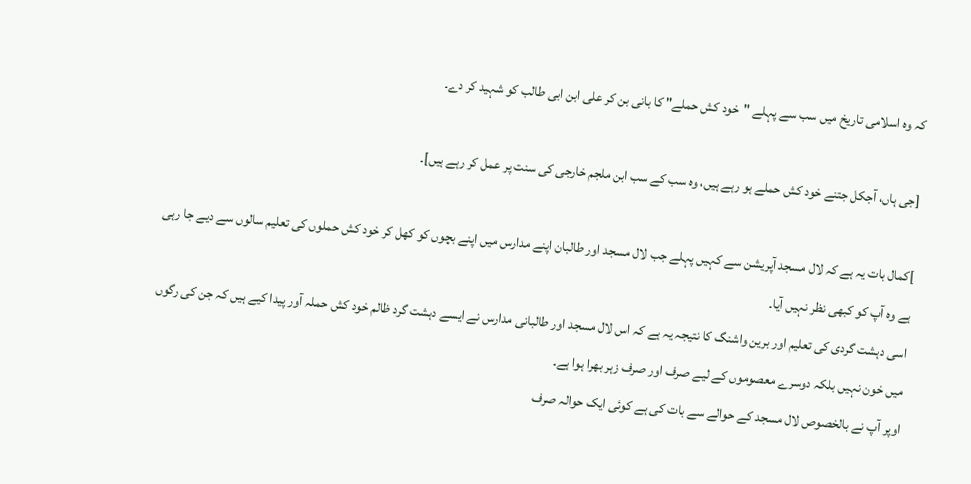کہ وہ اسلامی تاریخ میں سب سے پہلے "خود کش حملے" کا بانی بن کر علی ابن ابی طالب کو شہید کر دے۔

[جی ہاں، آجکل جتنے خود کش حملے ہو رہے ہیں، وہ سب کے سب ابن ملجم خارجی کی سنت پر عمل کر رہے ہیں]۔

]کمال بات یہ ہے کہ لال مسجد آپریشن سے کہیں پہلے جب لال مسجد اور طالبان اپنے مدارس میں اپنے بچوں کو کھل کر خود کش حملوں کی تعلیم سالوں سے دیے جا رہی ہے وہ آپ کو کبھی نظر نہیں آیا۔
اسی دہشت گردی کی تعلیم اور برین واشنگ کا نتیجہ یہ ہے کہ اس لال مسجد اور طالبانی مدارس نے ایسے دہشت گرد ظالم خود کش حملہ آور پیدا کیے ہیں کہ جن کی رگوں میں خون نہیں بلکہ دوسرے معصوموں کے لیے صرف اور صرف زہر بھرا ہوا ہے۔
اوپر آپ نے بالخصوص لال مسجد کے حوالے سے بات کی ہے کوئی ایک حوالہ صرف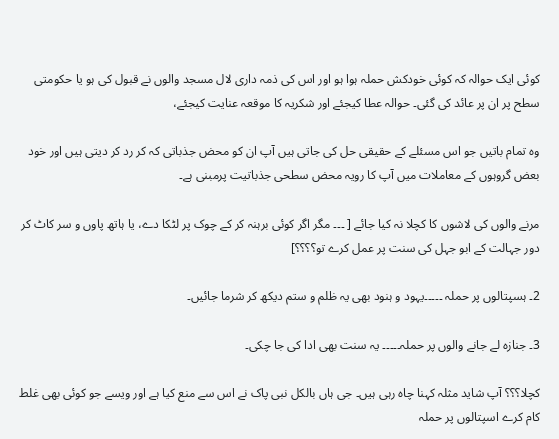کوئی ایک حوالہ کہ کوئی خودکش حملہ ہوا ہو اور اس کی ذمہ داری لال مسجد والوں نے قبول کی ہو یا حکومتی سطح پر ان پر عائد کی گئی۔ حوالہ عطا کیجئے اور شکریہ کا موقعہ عنایت کیجئے،

وہ تمام باتیں جو اس مسئلے کے حقیقی حل کی جاتی ہیں آپ ان کو محض جذباتی کہ کر رد کر دیتی ہیں اور خود بعض گروہوں کے معاملات میں آپ کا رویہ محض سطحی جذباتیت پرمبنی ہے۔

مرنے والوں کی لاشوں کا کچلا نہ کیا جائے [ ۔۔۔ مگر اگر کوئی برہنہ کر کے چوک پر لٹکا دے، یا ہاتھ پاوں و سر کاٹ کر دور جہالت کے ابو جہل کی سنت پر عمل کرے تو؟؟؟؟]

2۔ ہسپتالوں پر حملہ ۔۔۔۔۔یہود و ہنود بھی یہ ظلم و ستم دیکھ کر شرما جائیں۔

3۔ جنازہ لے جانے والوں پر حملہ۔۔۔۔۔ یہ سنت بھی ادا کی جا چکی۔

کچلا؟؟؟ آپ شاید مثلہ کہنا چاہ رہی ہیں۔ جی ہاں بالکل نبی پاک نے اس سے منع کیا ہے اور ویسے جو کوئی بھی غلط کام کرے اسپتالوں پر حملہ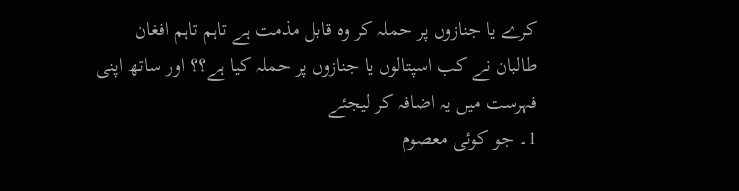کرے یا جنازوں پر حملہ کر وہ قابل مذمت ہے تاہم تاہم افغان طالبان نے کب اسپتالوں یا جنازوں پر حملہ کیا ہے؟؟ اور ساتھ اپنی فہرست میں یہ اضافہ کر لیجئے
1۔ جو کوئی معصوم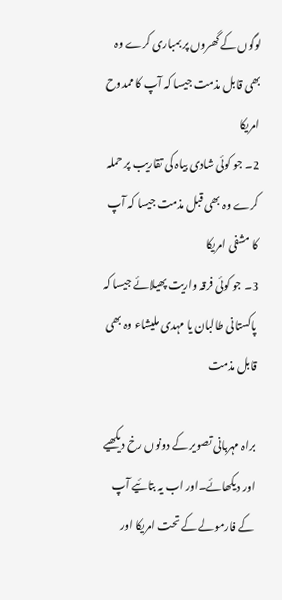لوگوں کے گھروں پر بمباری کرے وہ بھی قابل مذمت جیسا کہ آپ کا ممدوح امریکا
2۔ جو کوئی شادی بیاہ کی تقاریب پر حملہ کرے وہ بھی قبل مذمت جیسا کہ آپ کا مشفی امریکا
3۔ جو کوئی فرقہ واریت پھیلائے جیسا کہ پاکستانی طالبان یا مہدی ملیشاء وہ بھی قابل مذمت

براہ مہربانی تصویر کے دونوں رخ دیکھیے اور دیکھائے۔اور اب یہ بتائیے آپ کے فارمولے کے تحت امریکا اور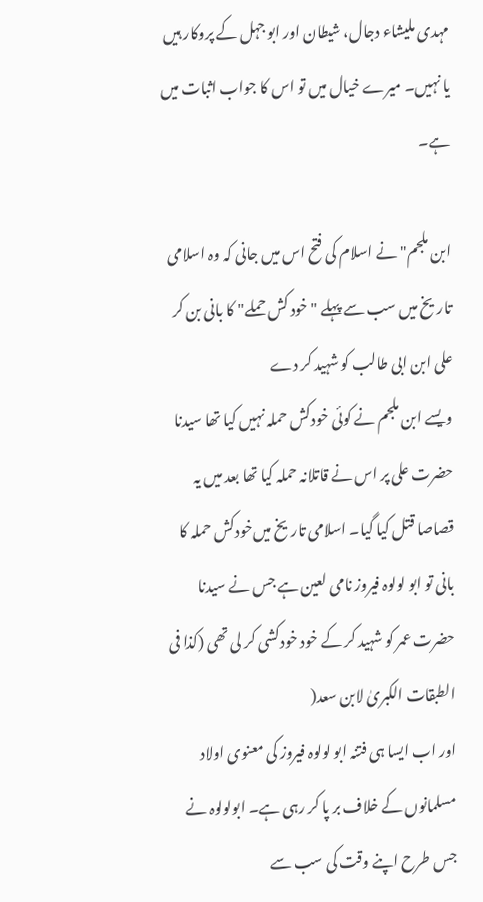مہدی ملیشاء دجال، شیطان اور ابو جہل کے پروکار ہیں یا نہیں۔ میرے خیال میں تو اس کا جواب اثبات میں ہے۔

ابن ملجم" نے اسلام کی فتح اس میں جانی کہ وہ اسلامی تاریخ میں سب سے پہلے "خود کش حملے" کا بانی بن کر علی ابن ابی طالب کو شہید کر دے
ویسے ابن ملجم نے کوئی خودکش حملہ نہیں کیا تھا سیدنا حضرت علی پر اس نے قاتلانہ حملہ کیا تھا بعد میں یہ قصاصا قتل کیا گیا۔ اسلامی تاریخ میں‌خودکش حملہ کا بانی تو ابو لولوہ فیروز نامی لعین ہے جس نے سیدنا حضرت عمر کو شہید کر کے خود خودکشی کر لی تھی (کذا فی الطبقات الکبریٰ لابن سعد(
اور اب ایسا ہی فتنہ ابو لولوہ فیروز کی معنوی اولاد مسلمانوں کے خلاف بر پا کر رہی ہے۔ ابولولوہ نے جس طرح اپنے وقت کی سب سے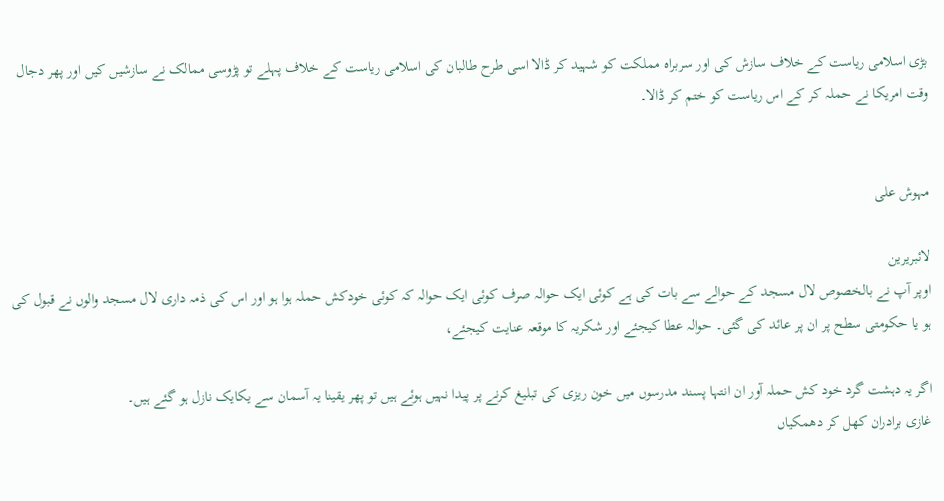بڑی اسلامی ریاست کے خلاف سازش کی اور سربراہ مملکت کو شہید کر ڈالا اسی طرح طالبان کی اسلامی ریاست کے خلاف پہلے تو پڑوسی ممالک نے سازشیں کیں اور پھر دجال وقت امریکا نے حملہ کر کے اس ریاست کو ختم کر ڈالا۔


مہوش علی

لائبریرین
اوپر آپ نے بالخصوص لال مسجد کے حوالے سے بات کی ہے کوئی ایک حوالہ صرف کوئی ایک حوالہ کہ کوئی خودکش حملہ ہوا ہو اور اس کی ذمہ داری لال مسجد والوں نے قبول کی ہو یا حکومتی سطح پر ان پر عائد کی گئی۔ حوالہ عطا کیجئے اور شکریہ کا موقعہ عنایت کیجئے،

اگر یہ دہشت گرد خود کش حملہ آور ان انتہا پسند مدرسوں میں خون ریزی کی تبلیغ کرنے پر پیدا نہیں ہوئے ہیں تو پھر یقینا یہ آسمان سے یکایک نازل ہو گئے ہیں۔
غازی برادران کھل کر دھمکیاں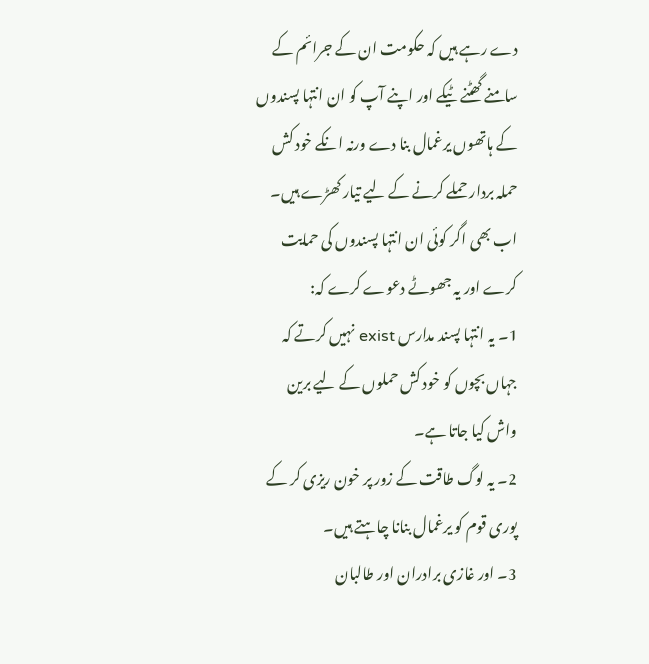دے رہے ہیں کہ حکومت ان کے جرائم کے سامنے گھٹنے ٹیکے اور اپنے آپ کو ان انتہا پسندوں کے ہاتھوں یرغمال بنا دے ورنہ انکے خود کش حملہ بردار حملے کرنے کے لیے تیار کھڑے ہیں۔
اب بھی اگر کوئی ان انتہا پسندوں کی حمایت کرے اور یہ جھوٹے دعوے کرے کہ:
1۔ یہ انتہا پسند مدارس exist نہیں کرتے کہ جہاں بچوں کو خود کش حملوں کے لیے برین واش کیا جاتا ہے۔
2۔ یہ لوگ طاقت کے زور پر خون ریزی کر کے پوری قوم کو یرغمال بنانا چاہتے ہیں۔
3۔ اور غازی برادران اور طالبان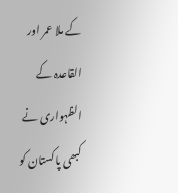کے ملا عمر اور القاعدہ کے الظہواری نے کبھی پاکستان کو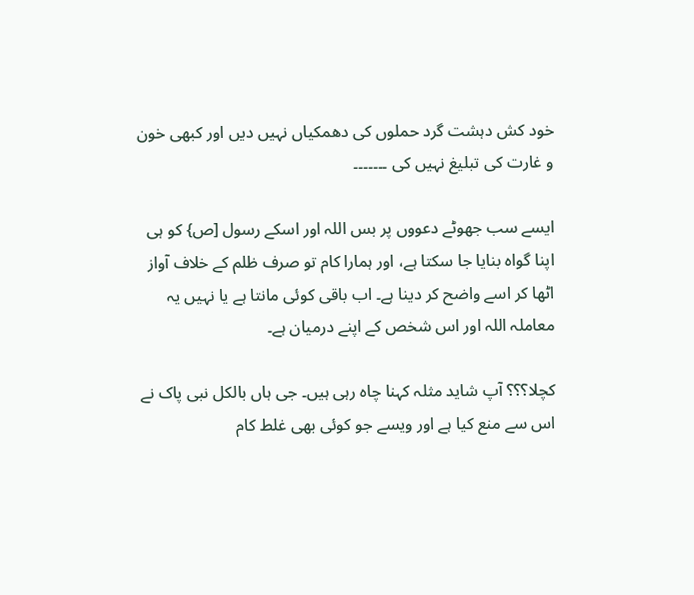خود کش دہشت گرد حملوں کی دھمکیاں نہیں دیں اور کبھی خون و غارت کی تبلیغ نہیں کی ۔۔۔۔۔۔۔

ایسے سب جھوٹے دعووں پر بس اللہ اور اسکے رسول [ص} کو ہی اپنا گواہ بنایا جا سکتا ہے، اور ہمارا کام تو صرف ظلم کے خلاف آواز اٹھا کر اسے واضح کر دینا ہے۔ اب باقی کوئی مانتا ہے یا نہیں یہ معاملہ اللہ اور اس شخص کے اپنے درمیان ہے۔

کچلا؟؟؟ آپ شاید مثلہ کہنا چاہ رہی ہیں۔ جی ہاں بالکل نبی پاک نے اس سے منع کیا ہے اور ویسے جو کوئی بھی غلط کام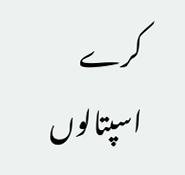کرے اسپتالوں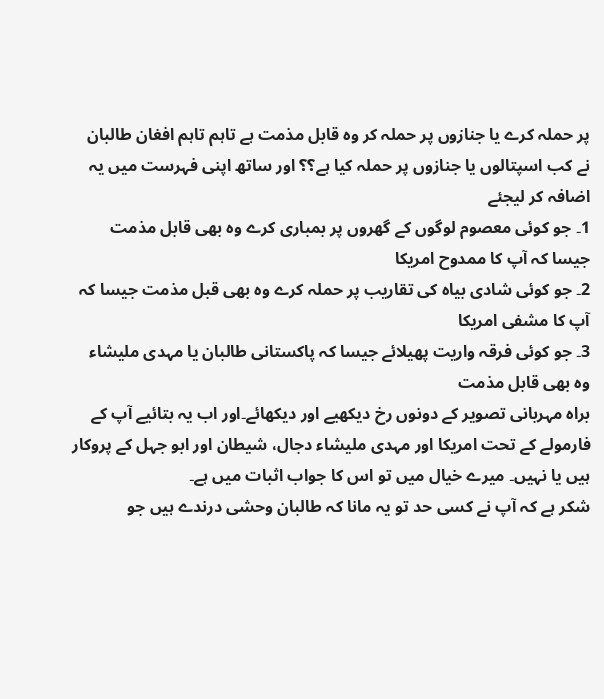پر حملہ کرے یا جنازوں پر حملہ کر وہ قابل مذمت ہے تاہم تاہم افغان طالبان نے کب اسپتالوں یا جنازوں پر حملہ کیا ہے؟؟ اور ساتھ اپنی فہرست میں یہ اضافہ کر لیجئے
1۔ جو کوئی معصوم لوگوں کے گھروں پر بمباری کرے وہ بھی قابل مذمت جیسا کہ آپ کا ممدوح امریکا
2۔ جو کوئی شادی بیاہ کی تقاریب پر حملہ کرے وہ بھی قبل مذمت جیسا کہ آپ کا مشفی امریکا
3۔ جو کوئی فرقہ واریت پھیلائے جیسا کہ پاکستانی طالبان یا مہدی ملیشاء وہ بھی قابل مذمت
براہ مہربانی تصویر کے دونوں رخ دیکھیے اور دیکھائے۔اور اب یہ بتائیے آپ کے فارمولے کے تحت امریکا اور مہدی ملیشاء دجال، شیطان اور ابو جہل کے پروکار ہیں یا نہیں۔ میرے خیال میں تو اس کا جواب اثبات میں ہے۔
شکر ہے کہ آپ نے کسی حد تو یہ مانا کہ طالبان وحشی درندے ہیں جو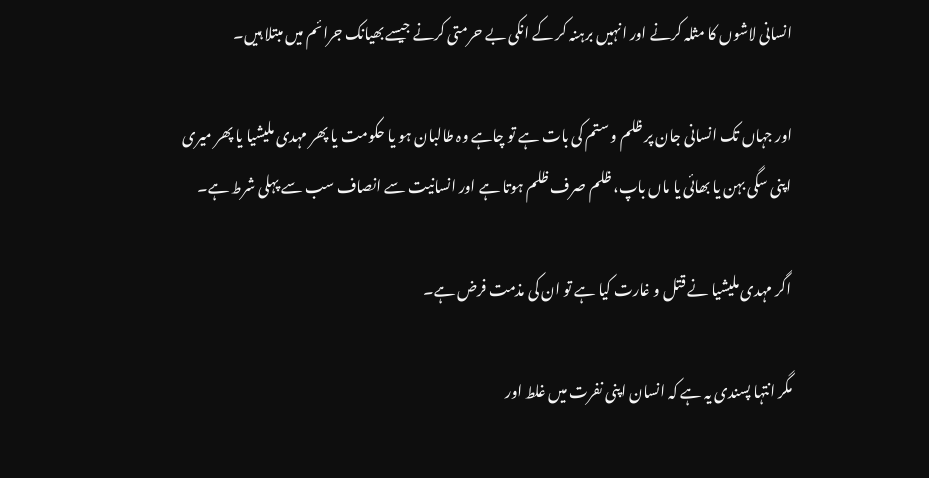انسانی لاشوں کا مثلہ کرنے اور انہیں برہنہ کر کے انکی بے حرمتی کرنے جیسے بھیانک جرائم میں مبتلا ہیں۔

اور جہاں تک انسانی جان پر ظلم و ستم کی بات ہے تو چاہے وہ طالبان ہو یا حکومت یا پھر مہدی ملیشیا یا پھر میری اپنی سگی بہن یا بھائی یا ماں باپ، ظلم صرف ظلم ہوتا ہے اور انسانیت سے انصاف سب سے پہلی شرط ہے۔

اگر مہدی ملیشیا نے قتل و غارت کیا ہے تو ان کی مذمت فرض ہے۔

مگر انتہا پسندی یہ ہے کہ انسان اپنی نفرت میں غلط اور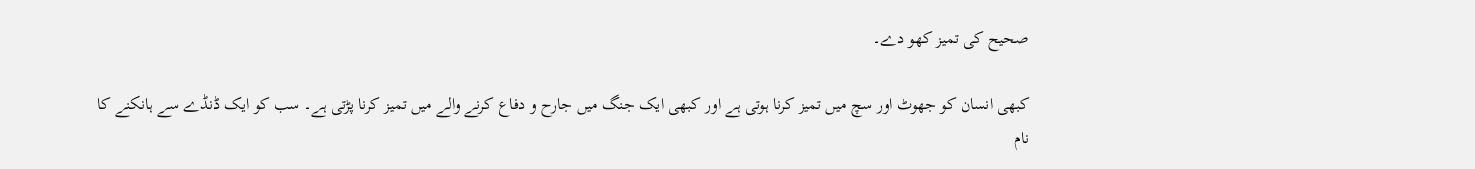صحیح کی تمیز کھو دے۔

کبھی انسان کو جھوٹ اور سچ میں تمیز کرنا ہوتی ہے اور کبھی ایک جنگ میں جارح و دفاع کرنے والے میں تمیز کرنا پڑتی ہے۔ سب کو ایک ڈنڈے سے ہانکنے کا نام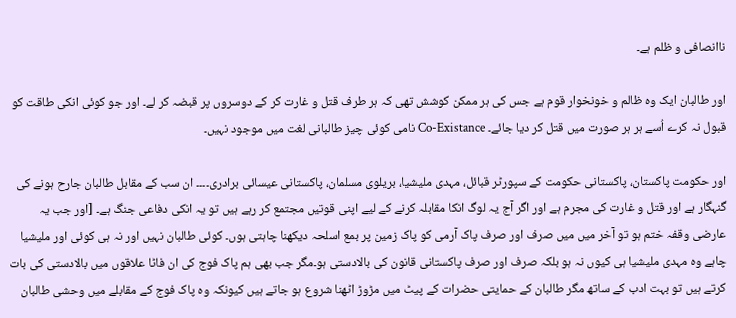ناانصافی و ظلم ہے۔

اور طالبان ایک وہ ظالم و خونخوار قوم ہے جس کی ہر ممکن کوشش تھی کہ ہر طرف قتل و غارت کر کے دوسروں پر قبضہ کر لے۔ اور جو کوئی انکی طاقت کو قبول نہ کرے اُسے ہر ہر صورت میں قتل کر دیا جائے۔ Co-Existance نامی کوئی چیز طالبانی لغت میں موجود نہیں۔

اور حکومت پاکستان، پاکستانی حکومت کے سپورٹر قبائل، مہدی ملیشیا، بریلوی مسلمان، پاکستانی عیسائی برادری۔۔۔۔ ان سب کے مقابل طالبان جارح ہونے کی گنہگار ہے اور قتل و غارت کی مجرم ہے اور اگر آج یہ لوگ انکا مقابلہ کرنے کے لیے اپنی قوتیں مجتمع کر رہے ہیں تو یہ انکی دفاعی جنگ ہے۔ [اور جب یہ عارضی وقفہ ختم ہو تو آخر میں میں صرف اور صرف پاک آرمی کو پاک زمین پر بمع اسلحہ دیکھنا چاہتی ہوں۔ کوئی طالبان نہیں اور نہ ہی کوئی اور ملیشیا چاہے وہ مہدی ملیشیا ہی کیوں نہ ہو بلکہ صرف اور صرف پاکستانی قانون کی بالادستی ہو۔مگر جب بھی ہم پاک فوج کی ان فاٹا علاقوں میں بالادستی کی بات کرتے ہیں تو بہت ادب کے ساتھ مگر طالبان کے حمایتی حضرات کے پیٹ میں مڑوڑ اٹھنا شروع ہو جاتے ہیں کیونکہ وہ پاک فوج کے مقابلے میں وحشی طالبان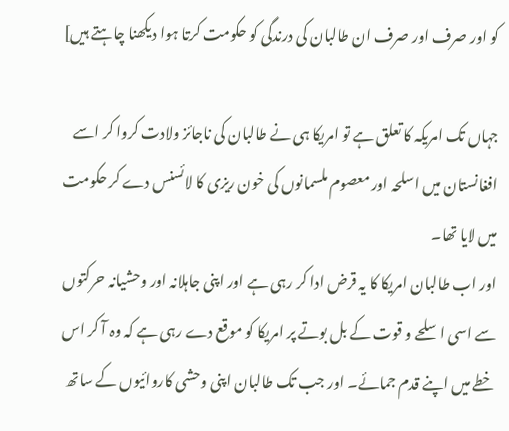کو اور صرف اور صرف ان طالبان کی درندگی کو حکومت کرتا ہوا دیکھنا چاہتے ہیں]

جہاں تک امریکہ کا تعلق ہے تو امریکا ہی نے طالبان کی ناجائز ولادت کروا کر اسے افغانستان میں اسلحہ اور معصوم ملسمانوں کی خون ریزی کا لائسنس دے کر حکومت میں لایا تھا۔
اور اب طالبان امریکا کا یہ قرض ادا کر رہی ہے اور اپنی جاہلانہ اور وحشیانہ حرکتوں سے اسی اسلحے و قوت کے بل بوتے پر امریکا کو موقع دے رہی ہے کہ وہ آ کر اس خطے میں اپنے قدم جمائے۔ اور جب تک طالبان اپنی وحشی کاروائیوں کے ساتھ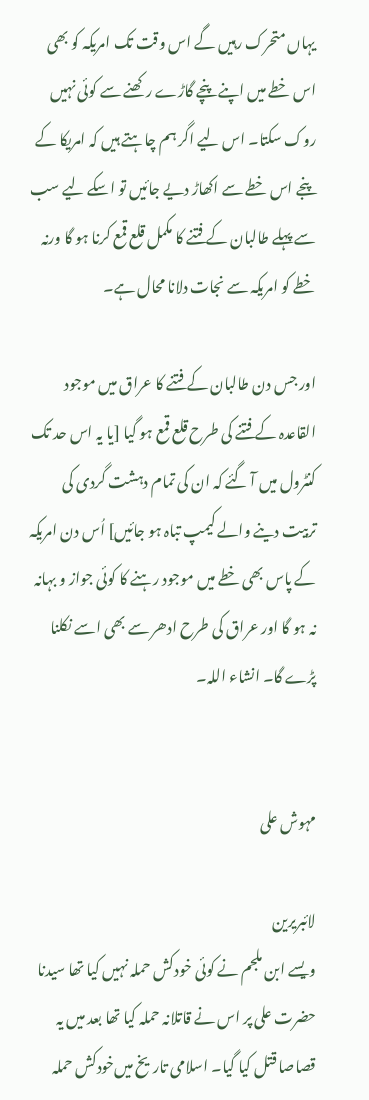یہاں متحرک رہیں گے اس وقت تک امریکہ کو بھی اس خطے میں اپنے پنچے گاڑے رکھنے سے کوئی نہیں روک سکتا۔ اس لیے اگر ہم چاہتے ہیں کہ امریکا کے پنجے اس خطے سے اکھاڑ دیے جائیں تو اسکے لیے سب سے پہلے طالبان کے فتنے کا مکمل قلع قمع کرنا ہو گا ورنہ خطے کو امریکہ سے نجات دلانا محال ہے۔

اور جس دن طالبان کے فتنے کا عراق میں موجود القاعدہ کے فتنے کی طرح قلع قمع ہو گیا [یا یہ اس حد تک کنٹرول میں آ گئے کہ ان کی تمام دہشت گردی کی تربیت دینے والے کیمپ تباہ ہو جائیں] اُس دن امریکہ کے پاس بھی خطے میں موجود رہنے کا کوئی جواز و بہانہ نہ ہو گا اور عراق کی طرح ادھر سے بھی اسے نکلنا پڑے گا۔ انشاء اللہ۔


مہوش علی

لائبریرین
ویسے ابن ملجم نے کوئی خودکش حملہ نہیں کیا تھا سیدنا حضرت علی پر اس نے قاتلانہ حملہ کیا تھا بعد میں یہ قصاصا قتل کیا گیا۔ اسلامی تاریخ میں‌خودکش حملہ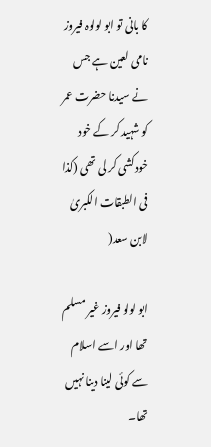کا بانی تو ابو لولوہ فیروز نامی لعین ہے جس نے سیدنا حضرت عمر کو شہید کر کے خود خودکشی کر لی تھی (کذا فی الطبقات الکبریٰ لابن سعد(

ابو لولو فیروز غیر مسلم تھا اور اسے اسلام سے کوئی لینا دینا نہیں تھا۔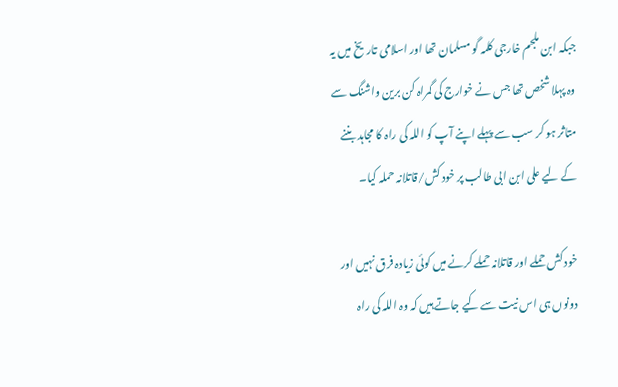جبکہ ابن ملجم خارجی کلمہ گو مسلمان تھا اور اسلامی تاریخ میں یہ وہ پہلا شخص تھا جس نے خوارج کی گمراہ کن برین واشنگ سے متاثر ہو کر سب سے پہلے اپنے آپ کو اللہ کی راہ کا مجاہد بننے کے لیے علی ابن ابی طالب پر خود کش/قاتلانہ حملہ کیا۔

خود کش حملے اور قاتلانہ حملے کرنے میں کوئی زیادہ فرق نہیں اور دونوں ہی اس نیت سے کیے جاتے ہیں کہ وہ اللہ کی راہ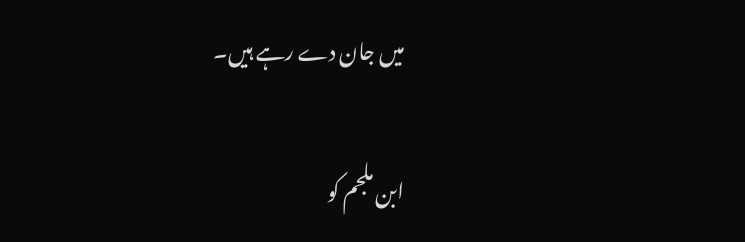میں جان دے رہے ہیں۔

ابن ملجم کو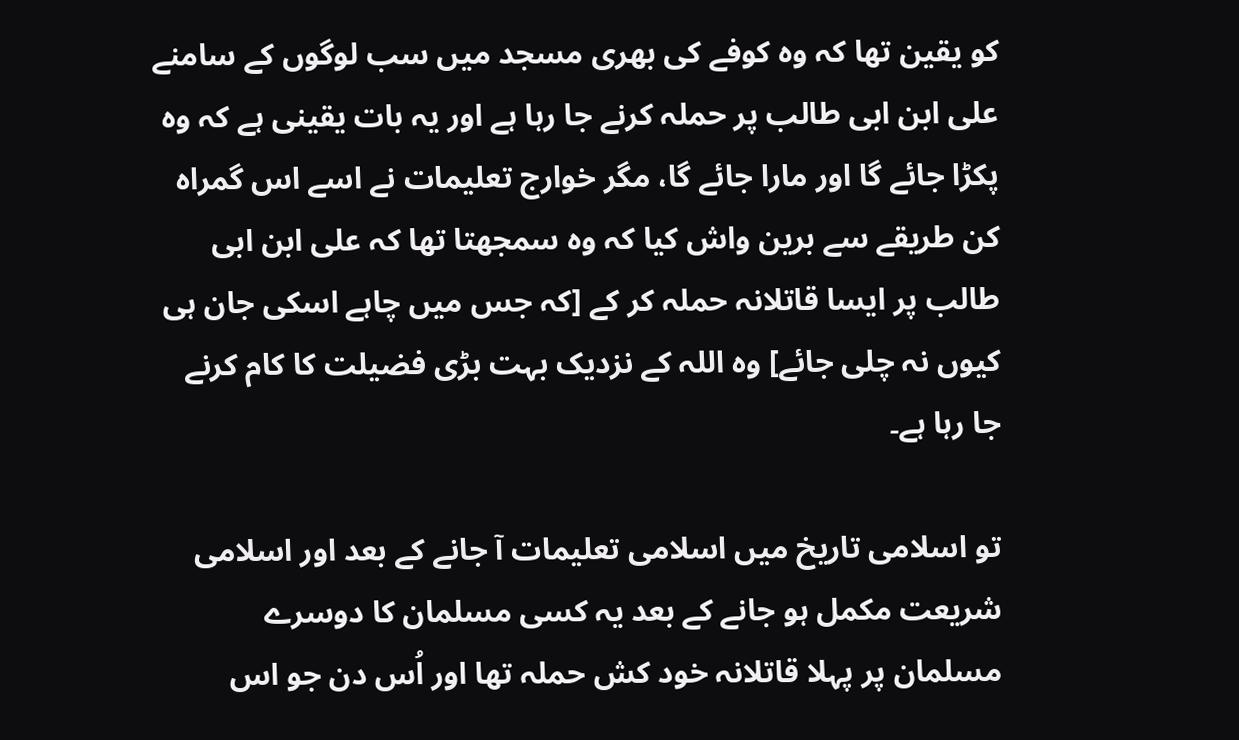کو یقین تھا کہ وہ کوفے کی بھری مسجد میں سب لوگوں کے سامنے علی ابن ابی طالب پر حملہ کرنے جا رہا ہے اور یہ بات یقینی ہے کہ وہ پکڑا جائے گا اور مارا جائے گا، مگر خوارج تعلیمات نے اسے اس گمراہ کن طریقے سے برین واش کیا کہ وہ سمجھتا تھا کہ علی ابن ابی طالب پر ایسا قاتلانہ حملہ کر کے [کہ جس میں چاہے اسکی جان ہی کیوں نہ چلی جائے] وہ اللہ کے نزدیک بہت بڑی فضیلت کا کام کرنے جا رہا ہے۔

تو اسلامی تاریخ میں اسلامی تعلیمات آ جانے کے بعد اور اسلامی شریعت مکمل ہو جانے کے بعد یہ کسی مسلمان کا دوسرے مسلمان پر پہلا قاتلانہ خود کش حملہ تھا اور اُس دن جو اس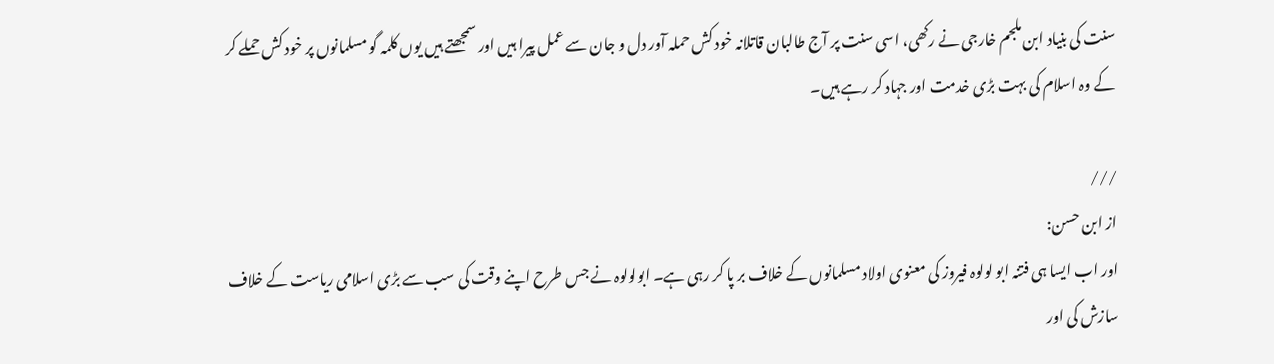سنت کی بنیاد ابن ملجم خارجی نے رکھی، اسی سنت پر آج طالبان قاتلانہ خود کش حملہ آور دل و جان سے عمل پیرا ہیں اور سمجھتے ہیں یوں کلمہ گو مسلمانوں پر خود کش حملے کر کے وہ اسلام کی بہت بڑی خدمت اور جہاد کر رہے ہیں۔

///
از ابن حسن:
اور اب ایسا ہی فتنہ ابو لولوہ فیروز کی معنوی اولاد مسلمانوں کے خلاف بر پا کر رہی ہے۔ ابولولوہ نے جس طرح اپنے وقت کی سب سے بڑی اسلامی ریاست کے خلاف سازش کی اور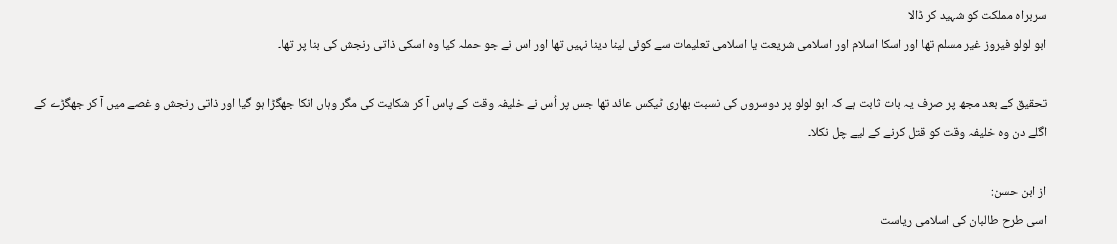سربراہ مملکت کو شہید کر ڈالا
ابو لولو فیروز غیر مسلم تھا اور اسکا اسلام اور اسلامی شریعت یا اسلامی تعلیمات سے کوئی لینا دینا نہیں تھا اور اس نے جو حملہ کیا وہ اسکی ذاتی رنجش کی بنا پر تھا۔

تحقیق کے بعد مجھ پر صرف یہ بات ثابت ہے کہ ابو لولو پر دوسروں کی نسبت بھاری ٹیکس عائد تھا جس پر اُس نے خلیفہ وقت کے پاس آ کر شکایت کی مگر وہاں انکا جھگڑا ہو گیا اور ذاتی رنجش و غصے میں آ کر جھگڑے کے اگلے دن وہ خلیفہ وقت کو قتل کرنے کے لیے چل نکلا۔

از ابن حسن:
اسی طرح طالبان کی اسلامی ریاست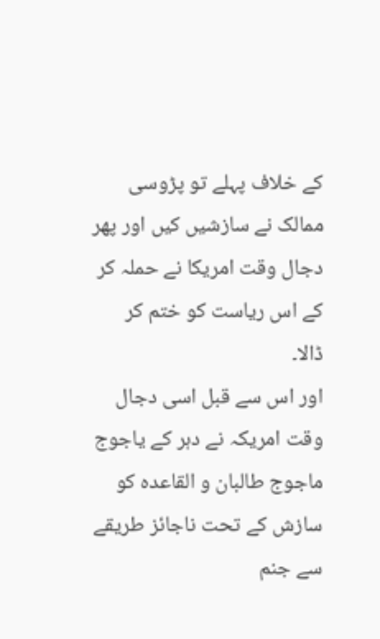کے خلاف پہلے تو پڑوسی ممالک نے سازشیں کیں اور پھر دجال وقت امریکا نے حملہ کر کے اس ریاست کو ختم کر ڈالا۔
اور اس سے قبل اسی دجال وقت امریکہ نے دہر کے یاجوج ماجوج طالبان و القاعدہ کو سازش کے تحت ناجائز طریقے سے جنم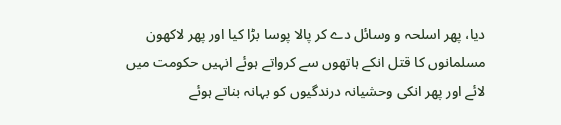دیا، پھر اسلحہ و وسائل دے کر پالا پوسا بڑا کیا اور پھر لاکھون مسلمانوں کا قتل انکے ہاتھوں سے کرواتے ہوئے انہیں حکومت میں لائے اور پھر انکی وحشیانہ درندگیوں کو بہانہ بناتے ہوئے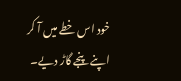خود اس خطے میں آ کر اپنے پنجے گاڑ دیے۔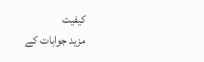کیفیت
مزید جوابات کے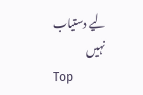لیے دستیاب نہیں
Top